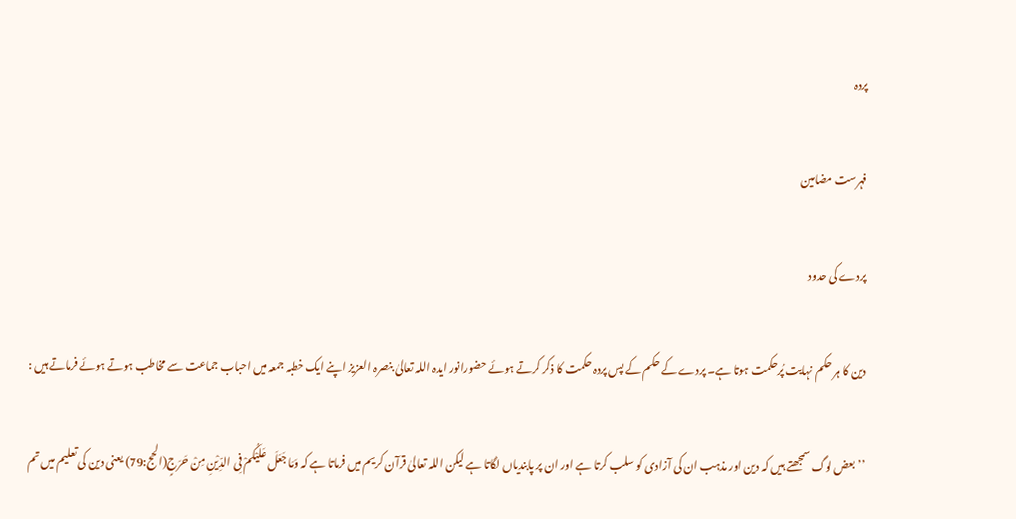پردہ

فہرست مضامین

پردے کی حدود

دین کا ہر حکم نہایت پُرحکمت ہوتا ہے۔ پردے کے حکم کے پس پردہ حکمت کا ذکر کرتے ہوئے حضورانور ایدہ اللہ تعالیٰ بنصرہ العزیز اپنے ایک خطبہ جمعہ میں احباب جماعت سے مخاطب ہوتے ہوئے فرماتے ہیں :

’’بعض لوگ سمجھتے ہیں کہ دین اور مذہب ان کی آزادی کو سلب کرتا ہے اور ان پر پابندیاں لگاتا ہے لیکن اللہ تعالیٰ قرآن کریم میں فرماتا ہے کہ وَمَا جَعَلَ عَلَیْکُمْ فِی الدِّیْنِ مِنْ حَرَجٍ(الحج:79) یعنی دین کی تعلیم میں تم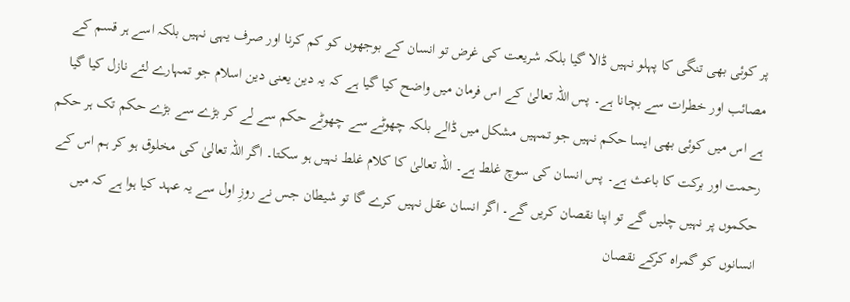پر کوئی بھی تنگی کا پہلو نہیں ڈالا گیا بلکہ شریعت کی غرض تو انسان کے بوجھوں کو کم کرنا اور صرف یہی نہیں بلکہ اسے ہر قسم کے مصائب اور خطرات سے بچانا ہے۔ پس اللہ تعالیٰ کے اس فرمان میں واضح کیا گیا ہے کہ یہ دین یعنی دین اسلام جو تمہارے لئے نازل کیا گیا ہے اس میں کوئی بھی ایسا حکم نہیں جو تمہیں مشکل میں ڈالے بلکہ چھوٹے سے چھوٹے حکم سے لے کر بڑے سے بڑے حکم تک ہر حکم رحمت اور برکت کا باعث ہے۔ پس انسان کی سوچ غلط ہے۔ اللہ تعالیٰ کا کلام غلط نہیں ہو سکتا۔ اگر اللہ تعالیٰ کی مخلوق ہو کر ہم اس کے حکموں پر نہیں چلیں گے تو اپنا نقصان کریں گے۔ اگر انسان عقل نہیں کرے گا تو شیطان جس نے روزِ اول سے یہ عہد کیا ہوا ہے کہ میں انسانوں کو گمراہ کرکے نقصان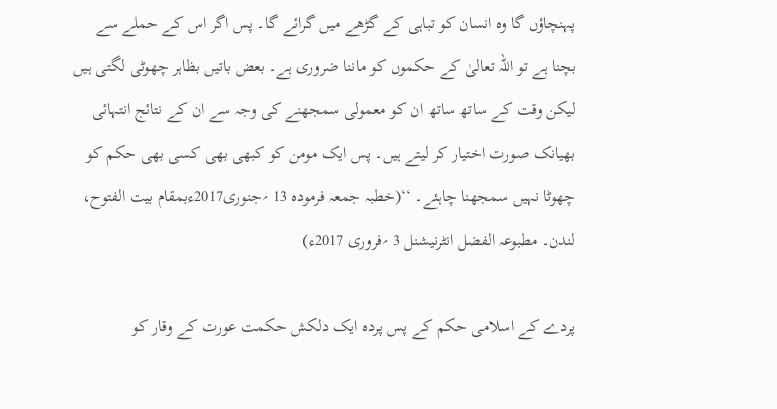پہنچاؤں گا وہ انسان کو تباہی کے گڑھے میں گرائے گا۔ پس اگر اس کے حملے سے بچنا ہے تو اللہ تعالیٰ کے حکموں کو ماننا ضروری ہے۔ بعض باتیں بظاہر چھوٹی لگتی ہیں لیکن وقت کے ساتھ ساتھ ان کو معمولی سمجھنے کی وجہ سے ان کے نتائج انتہائی بھیانک صورت اختیار کر لیتے ہیں۔ پس ایک مومن کو کبھی بھی کسی بھی حکم کو چھوٹا نہیں سمجھنا چاہئے۔ ‘‘(خطبہ جمعہ فرمودہ 13 ؍جنوری2017ءبمقام بیت الفتوح، لندن۔ مطبوعہ الفضل انٹرنیشنل 3 ؍فروری 2017ء)

پردے کے اسلامی حکم کے پس پردہ ایک دلکش حکمت عورت کے وقار کو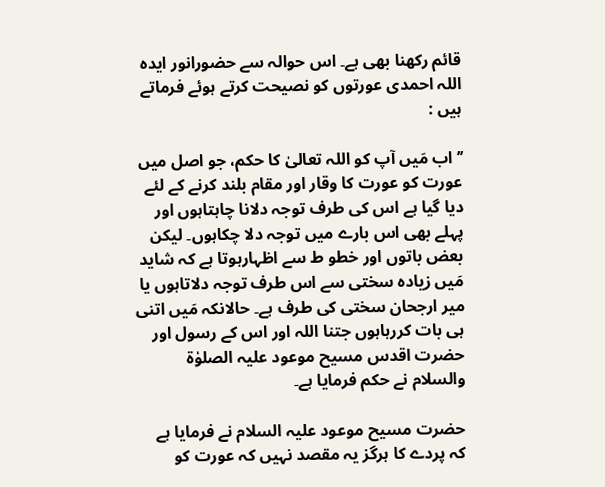قائم رکھنا بھی ہے۔ اس حوالہ سے حضورانور ایدہ اللہ احمدی عورتوں کو نصیحت کرتے ہوئے فرماتے ہیں :

’’ اب مَیں آپ کو اللہ تعالیٰ کا حکم، جو اصل میں عورت کو عورت کا وقار اور مقام بلند کرنے کے لئے دیا گیا ہے اس کی طرف توجہ دلانا چاہتاہوں اور پہلے بھی اس بارے میں توجہ دلا چکاہوں۔ لیکن بعض باتوں اور خطو ط سے اظہارہوتا ہے کہ شاید مَیں زیادہ سختی سے اس طرف توجہ دلاتاہوں یا میر ارجحان سختی کی طرف ہے۔ حالانکہ مَیں اتنی ہی بات کررہاہوں جتنا اللہ اور اس کے رسول اور حضرت اقدس مسیح موعود علیہ الصلوٰۃ والسلام نے حکم فرمایا ہے۔

حضرت مسیح موعود علیہ السلام نے فرمایا ہے کہ پردے کا ہرگز یہ مقصد نہیں کہ عورت کو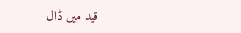قید میں ڈال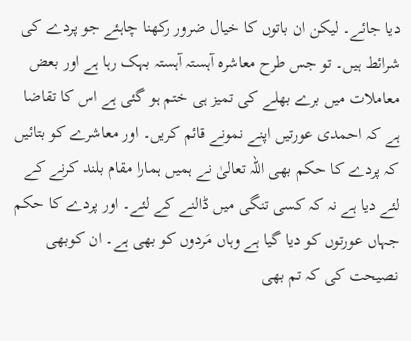دیا جائے۔ لیکن ان باتوں کا خیال ضرور رکھنا چاہئے جو پردے کی شرائط ہیں۔ تو جس طرح معاشرہ آہستہ آہستہ بہک رہا ہے اور بعض معاملات میں برے بھلے کی تمیز ہی ختم ہو گئی ہے اس کا تقاضا ہے کہ احمدی عورتیں اپنے نمونے قائم کریں۔ اور معاشرے کو بتائیں کہ پردے کا حکم بھی اللہ تعالیٰ نے ہمیں ہمارا مقام بلند کرنے کے لئے دیا ہے نہ کہ کسی تنگی میں ڈالنے کے لئے۔ اور پردے کا حکم جہاں عورتوں کو دیا گیا ہے وہاں مَردوں کو بھی ہے۔ ان کوبھی نصیحت کی کہ تم بھی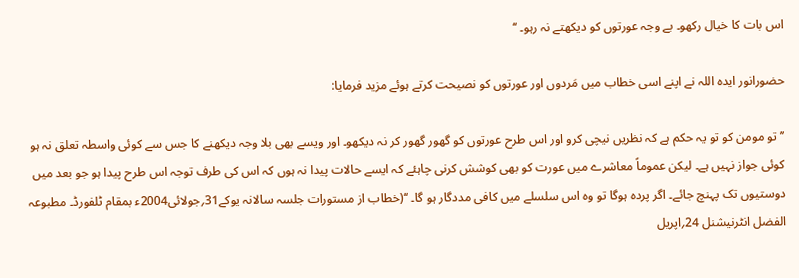اس بات کا خیال رکھو۔ بے وجہ عورتوں کو دیکھتے نہ رہو۔ ‘‘

حضورانور ایدہ اللہ نے اپنے اسی خطاب میں مَردوں اور عورتوں کو نصیحت کرتے ہوئے مزید فرمایا:

’’ تو مومن کو تو یہ حکم ہے کہ نظریں نیچی کرو اور اس طرح عورتوں کو گھور گھور کر نہ دیکھو۔ اور ویسے بھی بلا وجہ دیکھنے کا جس سے کوئی واسطہ تعلق نہ ہو کوئی جواز نہیں ہے۔ لیکن عموماً معاشرے میں عورت کو بھی کوشش کرنی چاہئے کہ ایسے حالات پیدا نہ ہوں کہ اس کی طرف توجہ اس طرح پیدا ہو جو بعد میں دوستیوں تک پہنچ جائے۔ اگر پردہ ہوگا تو وہ اس سلسلے میں کافی مددگار ہو گا۔ ‘‘(خطاب از مستورات جلسہ سالانہ یوکے31؍جولائی2004ء بمقام ٹلفورڈ۔ مطبوعہ الفضل انٹرنیشنل 24؍اپریل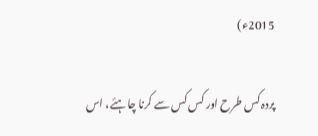2015ء)

پردہ کس طرح اور کس کس سے کرنا چاہئے، اس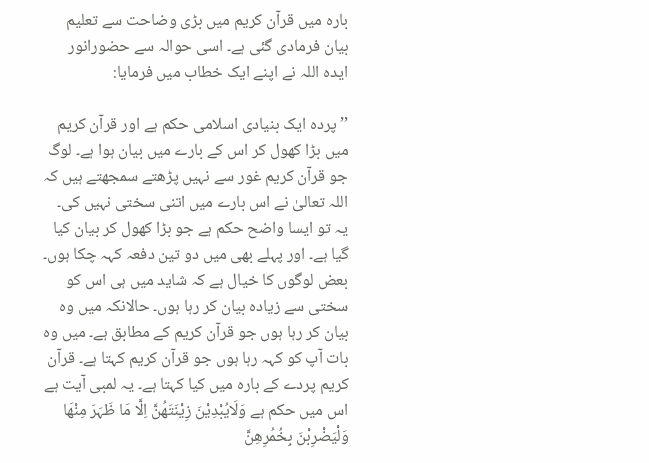بارہ میں قرآن کریم میں بڑی وضاحت سے تعلیم بیان فرمادی گئی ہے۔ اسی حوالہ سے حضورانور ایدہ اللہ نے اپنے ایک خطاب میں فرمایا:

’’ پردہ ایک بنیادی اسلامی حکم ہے اور قرآن کریم میں بڑا کھول کر اس کے بارے میں بیان ہوا ہے۔ لوگ جو قرآن کریم غور سے نہیں پڑھتے سمجھتے ہیں کہ اللہ تعالیٰ نے اس بارے میں اتنی سختی نہیں کی۔ یہ تو ایسا واضح حکم ہے جو بڑا کھول کر بیان کیا گیا ہے۔ اور پہلے بھی میں دو تین دفعہ کہہ چکا ہوں۔ بعض لوگوں کا خیال ہے کہ شاید میں ہی اس کو سختی سے زیادہ بیان کر رہا ہوں۔ حالانکہ میں وہ بیان کر رہا ہوں جو قرآن کریم کے مطابق ہے۔ میں وہ بات آپ کو کہہ رہا ہوں جو قرآن کریم کہتا ہے۔ قرآن کریم پردے کے بارہ میں کیا کہتا ہے۔ یہ لمبی آیت ہے اس میں حکم ہے وَلَایُبْدِیْنَ زِیْنَتَھُنَّ اِلَّا مَا ظَہَرَ مِنْھَا وَلْیَضْرِبْنَ بِخُمُرِھِنَّ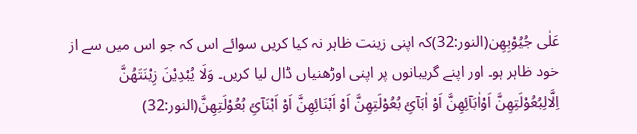عَلٰی جُیُوْبِھِن(النور:32)کہ اپنی زینت ظاہر نہ کیا کریں سوائے اس کہ جو اس میں سے از خود ظاہر ہو۔ اور اپنے گریبانوں پر اپنی اوڑھنیاں ڈال لیا کریں۔ وَلَا یُبْدِیْنَ زِیْنَتَھُنَّ اِلَّالِبُعُوْلَتِھِنَّ اَوْاٰبَآئِھِنَّ اَوْ اٰبَآئِ بُعُوْلَتِھِنَّ اَوْ اَبْنَائِھِنَّ اَوْ اَبْنَآئِ بُعُوْلَتِھِنَّ(النور:32)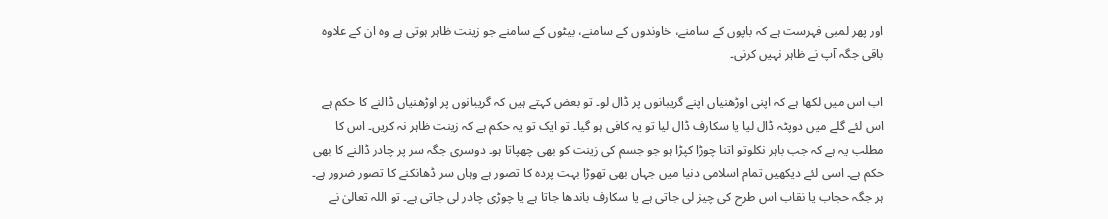اور پھر لمبی فہرست ہے کہ باپوں کے سامنے، خاوندوں کے سامنے، بیٹوں کے سامنے جو زینت ظاہر ہوتی ہے وہ ان کے علاوہ باقی جگہ آپ نے ظاہر نہیں کرنی۔

اب اس میں لکھا ہے کہ اپنی اوڑھنیاں اپنے گریبانوں پر ڈال لو۔ تو بعض کہتے ہیں کہ گریبانوں پر اوڑھنیاں ڈالنے کا حکم ہے اس لئے گلے میں دوپٹہ ڈال لیا یا سکارف ڈال لیا تو یہ کافی ہو گیا۔ تو ایک تو یہ حکم ہے کہ زینت ظاہر نہ کریں۔ اس کا مطلب یہ ہے کہ جب باہر نکلوتو اتنا چوڑا کپڑا ہو جو جسم کی زینت کو بھی چھپاتا ہو۔ دوسری جگہ سر پر چادر ڈالنے کا بھی حکم ہے۔ اسی لئے دیکھیں تمام اسلامی دنیا میں جہاں بھی تھوڑا بہت پردہ کا تصور ہے وہاں سر ڈھانکنے کا تصور ضرور ہے۔ ہر جگہ حجاب یا نقاب اس طرح کی چیز لی جاتی ہے یا سکارف باندھا جاتا ہے یا چوڑی چادر لی جاتی ہے۔ تو اللہ تعالیٰ نے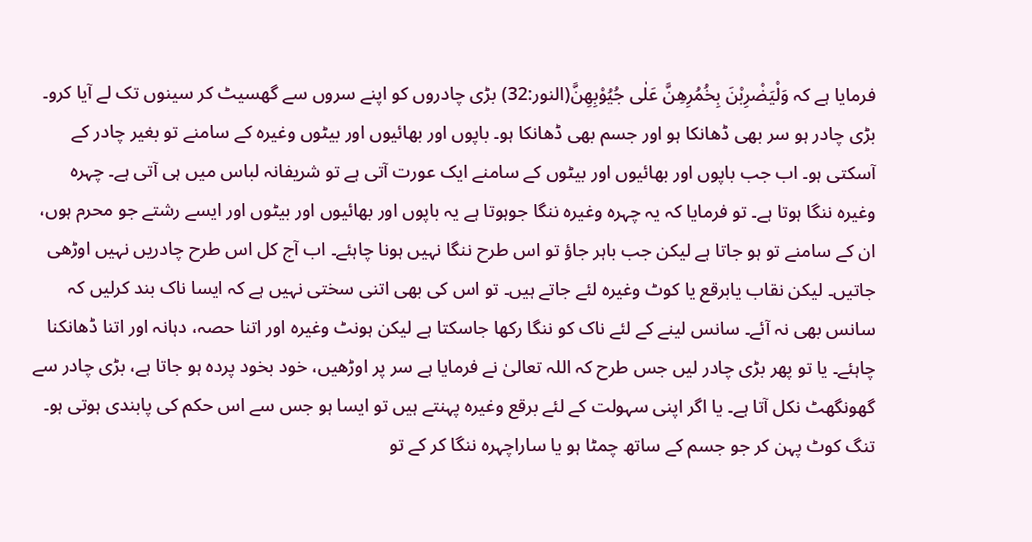فرمایا ہے کہ وَلْیَضْرِبْنَ بِخُمُرِھِنَّ عَلٰی جُیُوْبِھِنَّ(النور:32) بڑی چادروں کو اپنے سروں سے گھسیٹ کر سینوں تک لے آیا کرو۔ بڑی چادر ہو سر بھی ڈھانکا ہو اور جسم بھی ڈھانکا ہو۔ باپوں اور بھائیوں اور بیٹوں وغیرہ کے سامنے تو بغیر چادر کے آسکتی ہو۔ اب جب باپوں اور بھائیوں اور بیٹوں کے سامنے ایک عورت آتی ہے تو شریفانہ لباس میں ہی آتی ہے۔ چہرہ وغیرہ ننگا ہوتا ہے۔ تو فرمایا کہ یہ چہرہ وغیرہ ننگا جوہوتا ہے یہ باپوں اور بھائیوں اور بیٹوں اور ایسے رشتے جو محرم ہوں، ان کے سامنے تو ہو جاتا ہے لیکن جب باہر جاؤ تو اس طرح ننگا نہیں ہونا چاہئے۔ اب آج کل اس طرح چادریں نہیں اوڑھی جاتیں۔ لیکن نقاب یابرقع یا کوٹ وغیرہ لئے جاتے ہیں۔ تو اس کی بھی اتنی سختی نہیں ہے کہ ایسا ناک بند کرلیں کہ سانس بھی نہ آئے۔ سانس لینے کے لئے ناک کو ننگا رکھا جاسکتا ہے لیکن ہونٹ وغیرہ اور اتنا حصہ، دہانہ اور اتنا ڈھانکنا چاہئے۔ یا تو پھر بڑی چادر لیں جس طرح کہ اللہ تعالیٰ نے فرمایا ہے سر پر اوڑھیں، خود بخود پردہ ہو جاتا ہے، بڑی چادر سے گھونگھٹ نکل آتا ہے۔ یا اگر اپنی سہولت کے لئے برقع وغیرہ پہنتے ہیں تو ایسا ہو جس سے اس حکم کی پابندی ہوتی ہو۔ تنگ کوٹ پہن کر جو جسم کے ساتھ چمٹا ہو یا ساراچہرہ ننگا کر کے تو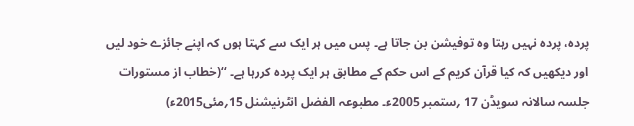پردہ، پردہ نہیں رہتا وہ توفیشن بن جاتا ہے۔ پس میں ہر ایک سے کہتا ہوں کہ اپنے جائزے خود لیں اور دیکھیں کہ کیا قرآن کریم کے اس حکم کے مطابق ہر ایک پردہ کررہا ہے۔ ‘‘(خطاب از مستورات جلسہ سالانہ سویڈن 17 ؍ستمبر 2005ء۔ مطبوعہ الفضل انٹرنیشنل 15؍مئی2015ء)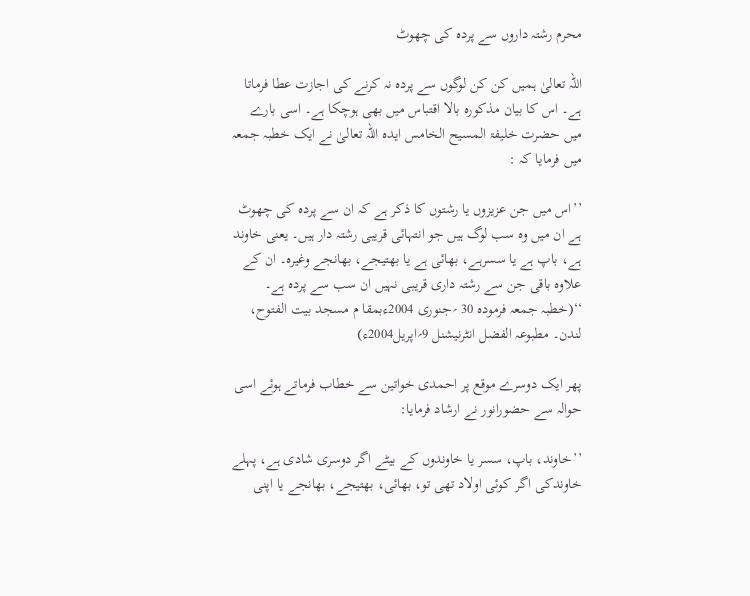محرم رشتہ داروں سے پردہ کی چھوٹ

اللہ تعالیٰ ہمیں کن کن لوگوں سے پردہ نہ کرنے کی اجازت عطا فرماتا ہے۔ اس کا بیان مذکورہ بالا اقتباس میں بھی ہوچکا ہے۔ اسی بارے میں حضرت خلیفۃ المسیح الخامس ایدہ اللہ تعالیٰ نے ایک خطبہ جمعہ میں فرمایا کہ :

’’اس میں جن عزیزوں یا رشتوں کا ذکر ہے کہ ان سے پردہ کی چھوٹ ہے ان میں وہ سب لوگ ہیں جو انتہائی قریبی رشتہ دار ہیں۔ یعنی خاوند ہے، باپ ہے یا سسرہے، بھائی ہے یا بھتیجے، بھانجے وغیرہ۔ ان کے علاوہ باقی جن سے رشتہ داری قریبی نہیں ان سب سے پردہ ہے۔ ‘‘(خطبہ جمعہ فرمودہ 30 ؍جنوری 2004ءبمقا م مسجد بیت الفتوح، لندن۔ مطبوعہ الفضل انٹرنیشنل 9؍اپریل2004ء)

پھر ایک دوسرے موقع پر احمدی خواتین سے خطاب فرماتے ہوئے اسی حوالہ سے حضورانور نے ارشاد فرمایا:

’’خاوند، باپ، سسر یا خاوندوں کے بیٹے اگر دوسری شادی ہے، پہلے خاوندکی اگر کوئی اولاد تھی تو، بھائی، بھتیجے، بھانجے یا اپنی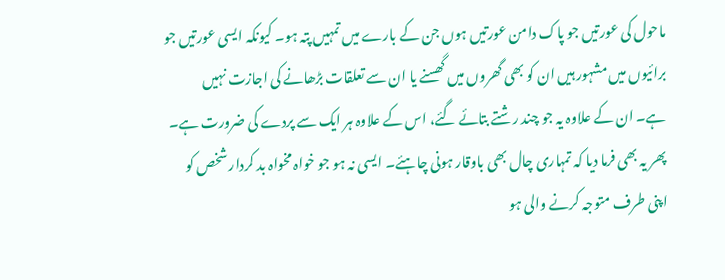ماحول کی عورتیں جو پاک دامن عورتیں ہوں جن کے بارے میں تمہیں پتہ ہو۔ کیونکہ ایسی عورتیں جو برائیوں میں مشہور ہیں ان کو بھی گھروں میں گھسنے یا ان سے تعلقات بڑھانے کی اجازت نہیں ہے۔ ان کے علاوہ یہ جو چند رشتے بتائے گئے، اس کے علاوہ ہر ایک سے پردے کی ضرورت ہے۔ پھر یہ بھی فرما دیا کہ تمہاری چال بھی باوقار ہونی چاہئے۔ ایسی نہ ہو جو خواہ مخواہ بد کردار شخص کو اپنی طرف متوجہ کرنے والی ہو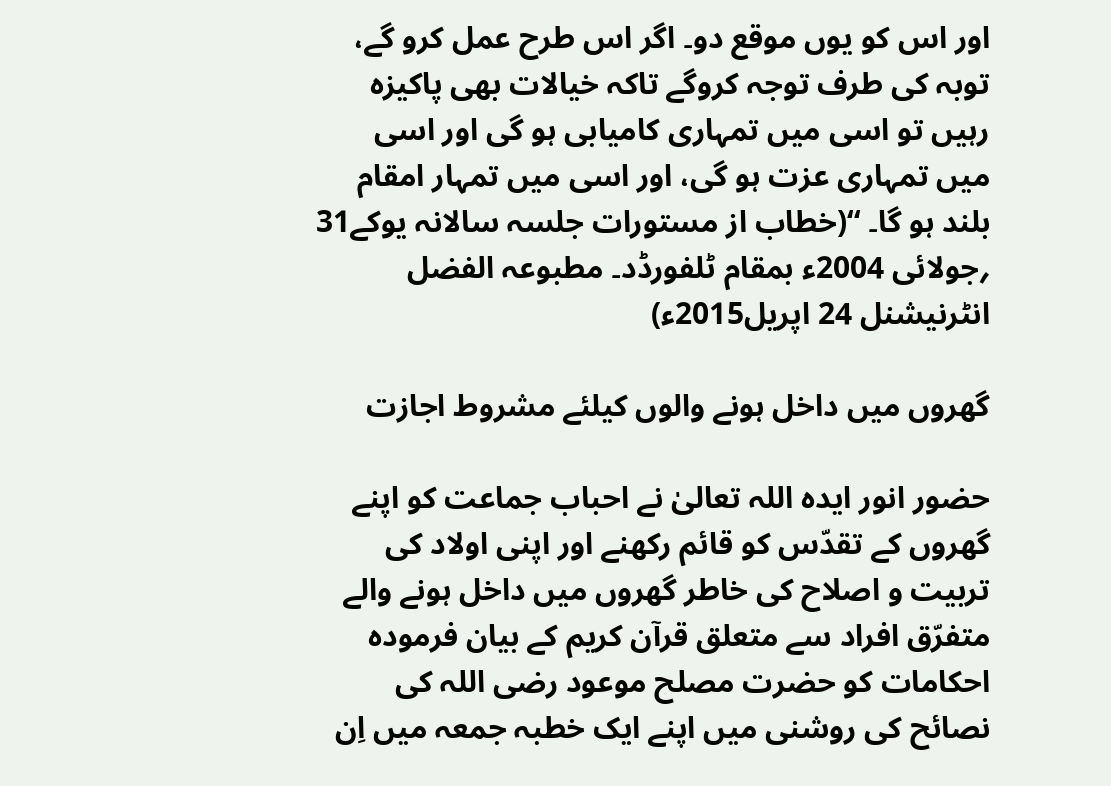اور اس کو یوں موقع دو۔ اگر اس طرح عمل کرو گے، توبہ کی طرف توجہ کروگے تاکہ خیالات بھی پاکیزہ رہیں تو اسی میں تمہاری کامیابی ہو گی اور اسی میں تمہاری عزت ہو گی، اور اسی میں تمہار امقام بلند ہو گا۔ ‘‘(خطاب از مستورات جلسہ سالانہ یوکے31 ؍جولائی 2004ء بمقام ٹلفورڈد۔ مطبوعہ الفضل انٹرنیشنل 24 اپریل2015ء)

گھروں میں داخل ہونے والوں کیلئے مشروط اجازت

حضور انور ایدہ اللہ تعالیٰ نے احباب جماعت کو اپنے گھروں کے تقدّس کو قائم رکھنے اور اپنی اولاد کی تربیت و اصلاح کی خاطر گھروں میں داخل ہونے والے متفرّق افراد سے متعلق قرآن کریم کے بیان فرمودہ احکامات کو حضرت مصلح موعود رضی اللہ کی نصائح کی روشنی میں اپنے ایک خطبہ جمعہ میں اِن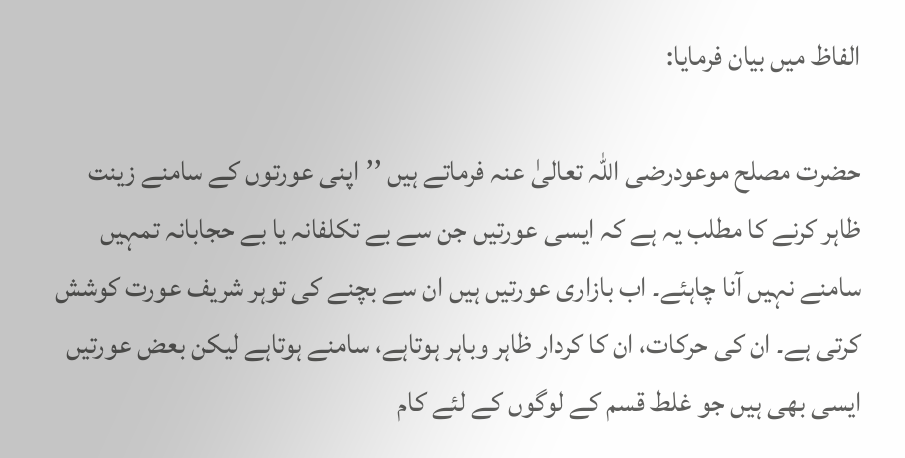الفاظ میں بیان فرمایا:

حضرت مصلح موعودرضی اللہ تعالیٰ عنہ فرماتے ہیں ’’اپنی عورتوں کے سامنے زینت ظاہر کرنے کا مطلب یہ ہے کہ ایسی عورتیں جن سے بے تکلفانہ یا بے حجابانہ تمہیں سامنے نہیں آنا چاہئے۔ اب بازاری عورتیں ہیں ان سے بچنے کی توہر شریف عورت کوشش کرتی ہے۔ ان کی حرکات، ان کا کردار ظاہر وباہر ہوتاہے، سامنے ہوتاہے لیکن بعض عورتیں ایسی بھی ہیں جو غلط قسم کے لوگوں کے لئے کام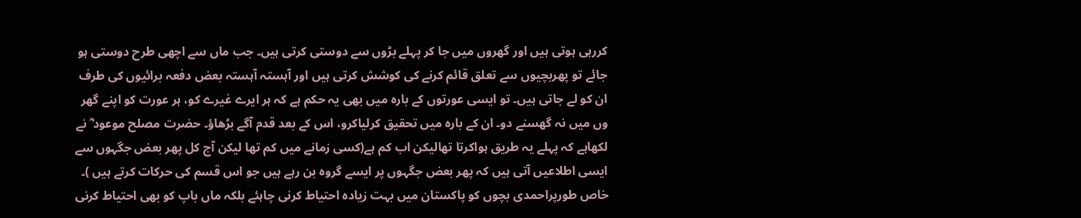کررہی ہوتی ہیں اور گھروں میں جا کر پہلے بڑوں سے دوستی کرتی ہیں۔ جب ماں سے اچھی طرح دوستی ہو جائے تو پھربچیوں سے تعلق قائم کرنے کی کوشش کرتی ہیں اور آہستہ آہستہ بعض دفعہ برائیوں کی طرف ان کو لے جاتی ہیں۔ تو ایسی عورتوں کے بارہ میں بھی یہ حکم ہے کہ ہر ایرے غیرے کو، ہر عورت کو اپنے گھر وں میں نہ گھسنے دو۔ ان کے بارہ میں تحقیق کرلیاکرو، اس کے بعد قدم آگے بڑھاؤ۔ حضرت مصلح موعود ؓ نے لکھاہے کہ پہلے یہ طریق ہواکرتا تھالیکن اب کم ہے(کسی زمانے میں کم تھا لیکن آج کل پھر بعض جگہوں سے ایسی اطلاعیں آتی ہیں کہ پھر بعض جگہوں پر ایسے گروہ بن رہے ہیں جو اس قسم کی حرکات کرتے ہیں )۔ خاص طورپراحمدی بچوں کو پاکستان میں بہت زیادہ احتیاط کرنی چاہئے بلکہ ماں باپ کو بھی احتیاط کرنی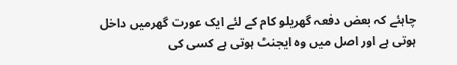چاہئے کہ بعض دفعہ گھریلو کام کے لئے ایک عورت گھرمیں داخل ہوتی ہے اور اصل میں وہ ایجنٹ ہوتی ہے کسی کی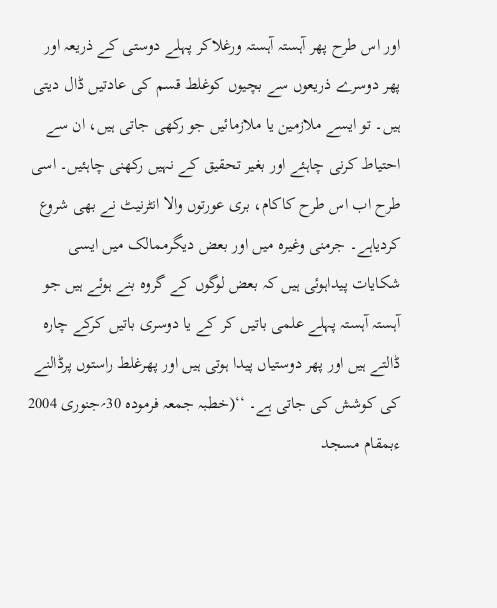اور اس طرح پھر آہستہ آہستہ ورغلاکر پہلے دوستی کے ذریعہ اور پھر دوسرے ذریعوں سے بچیوں کوغلط قسم کی عادتیں ڈال دیتی ہیں۔ تو ایسے ملازمین یا ملازمائیں جو رکھی جاتی ہیں، ان سے احتیاط کرنی چاہئے اور بغیر تحقیق کے نہیں رکھنی چاہئیں۔ اسی طرح اب اس طرح کاکام، بری عورتوں والا انٹرنیٹ نے بھی شروع کردیاہے۔ جرمنی وغیرہ میں اور بعض دیگرممالک میں ایسی شکایات پیداہوئی ہیں کہ بعض لوگوں کے گروہ بنے ہوئے ہیں جو آہستہ آہستہ پہلے علمی باتیں کر کے یا دوسری باتیں کرکے چارہ ڈالتے ہیں اور پھر دوستیاں پیدا ہوتی ہیں اور پھرغلط راستوں پرڈالنے کی کوشش کی جاتی ہے۔ ‘‘(خطبہ جمعہ فرمودہ 30؍جنوری 2004 ءبمقام مسجد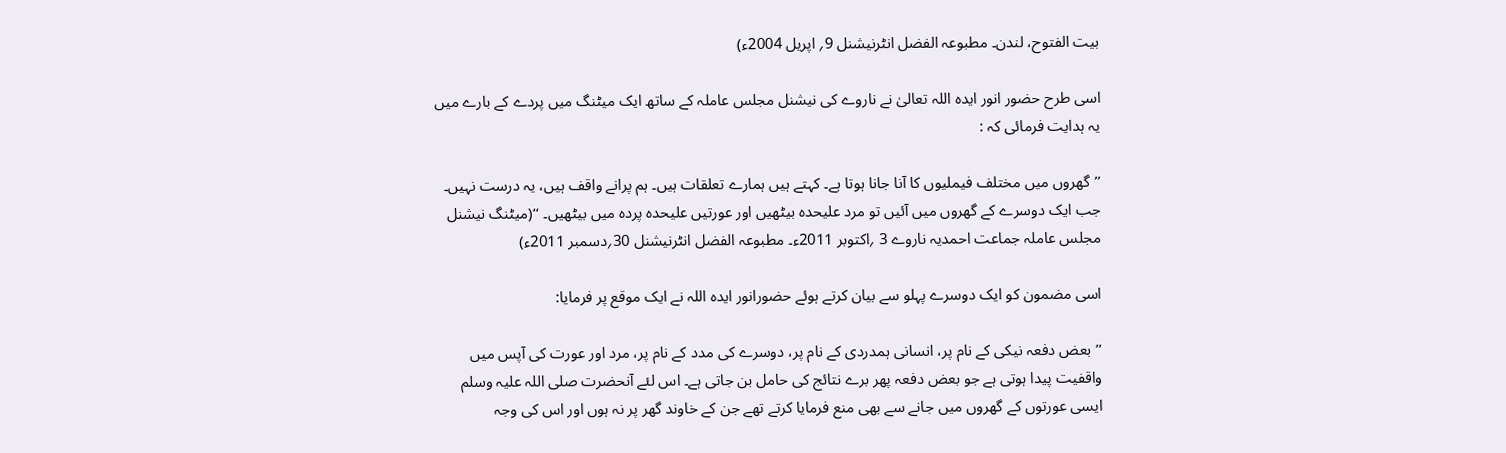بیت الفتوح، لندن۔ مطبوعہ الفضل انٹرنیشنل 9؍ اپریل 2004ء)

اسی طرح حضور انور ایدہ اللہ تعالیٰ نے ناروے کی نیشنل مجلس عاملہ کے ساتھ ایک میٹنگ میں پردے کے بارے میں یہ ہدایت فرمائی کہ :

’’گھروں میں مختلف فیملیوں کا آنا جانا ہوتا ہے۔ کہتے ہیں ہمارے تعلقات ہیں۔ ہم پرانے واقف ہیں، یہ درست نہیں۔ جب ایک دوسرے کے گھروں میں آئیں تو مرد علیحدہ بیٹھیں اور عورتیں علیحدہ پردہ میں بیٹھیں۔ ‘‘(میٹنگ نیشنل مجلس عاملہ جماعت احمدیہ ناروے 3 ؍اکتوبر 2011ء۔ مطبوعہ الفضل انٹرنیشنل 30؍دسمبر 2011ء)

اسی مضمون کو ایک دوسرے پہلو سے بیان کرتے ہوئے حضورانور ایدہ اللہ نے ایک موقع پر فرمایا:

’’بعض دفعہ نیکی کے نام پر، انسانی ہمدردی کے نام پر، دوسرے کی مدد کے نام پر، مرد اور عورت کی آپس میں واقفیت پیدا ہوتی ہے جو بعض دفعہ پھر برے نتائج کی حامل بن جاتی ہے۔ اس لئے آنحضرت صلی اللہ علیہ وسلم ایسی عورتوں کے گھروں میں جانے سے بھی منع فرمایا کرتے تھے جن کے خاوند گھر پر نہ ہوں اور اس کی وجہ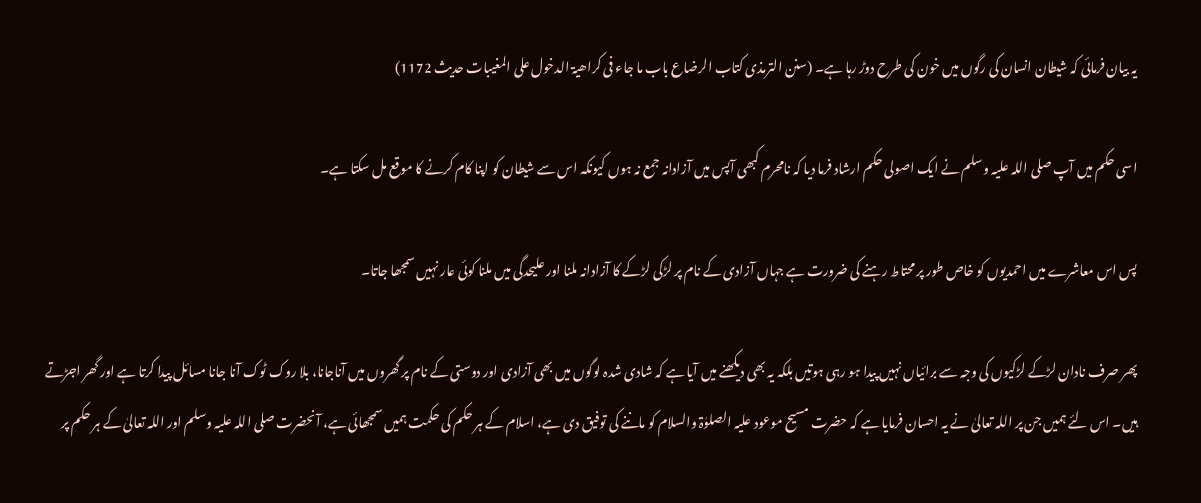یہ بیان فرمائی کہ شیطان انسان کی رگوں میں خون کی طرح دوڑ رہا ہے۔ (سنن الترمذی کتاب الرضاع باب ما جاء فی کراھیۃ الدخول علی المغیبات حدیث 1172)

اسی حکم میں آپ صلی اللہ علیہ وسلم نے ایک اصولی حکم ارشاد فرما دیا کہ نامحرم کبھی آپس میں آزادانہ جمع نہ ہوں کیونکہ اس سے شیطان کو اپنا کام کرنے کا موقع مل سکتا ہے۔

پس اس معاشرے میں احمدیوں کو خاص طور پر محتاط رہنے کی ضرورت ہے جہاں آزادی کے نام پر لڑکی لڑکے کا آزادانہ ملنا اور علیحدگی میں ملنا کوئی عار نہیں سمجھا جاتا۔

پھر صرف نادان لڑکے لڑکیوں کی وجہ سے برائیاں نہیں پیدا ہو رہی ہوتیں بلکہ یہ بھی دیکھنے میں آیا ہے کہ شادی شدہ لوگوں میں بھی آزادی اور دوستی کے نام پر گھروں میں آناجانا، بلا روک ٹوک آنا جانا مسائل پیدا کرتا ہے اور گھر اجڑتے ہیں۔ اس لئے ہمیں جن پر اللہ تعالیٰ نے یہ احسان فرمایا ہے کہ حضرت مسیح موعود علیہ الصلوٰۃ والسلام کو ماننے کی توفیق دی ہے، اسلام کے ہر حکم کی حکمت ہمیں سمجھائی ہے، آنحضرت صلی اللہ علیہ وسلم اور اللہ تعالیٰ کے ہر حکم پر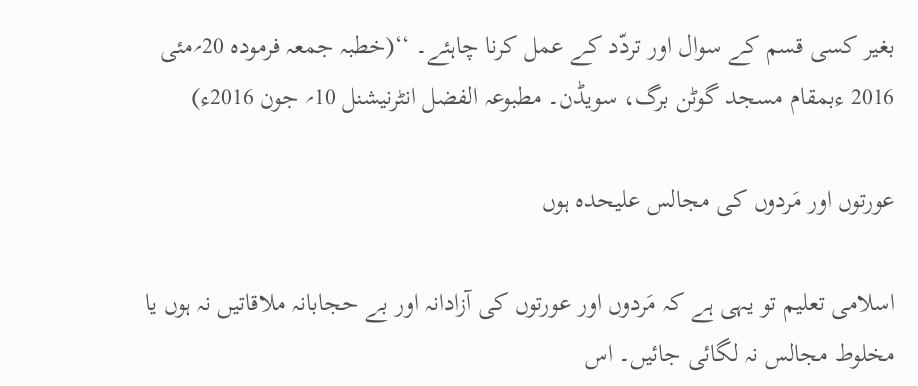بغیر کسی قسم کے سوال اور تردّد کے عمل کرنا چاہئے۔ ‘‘(خطبہ جمعہ فرمودہ 20؍مئی 2016 ءبمقام مسجد گوٹن برگ، سویڈن۔ مطبوعہ الفضل انٹرنیشنل 10؍ جون 2016ء)

عورتوں اور مَردوں کی مجالس علیحدہ ہوں

اسلامی تعلیم تو یہی ہے کہ مَردوں اور عورتوں کی آزادانہ اور بے حجابانہ ملاقاتیں نہ ہوں یا مخلوط مجالس نہ لگائی جائیں۔ اس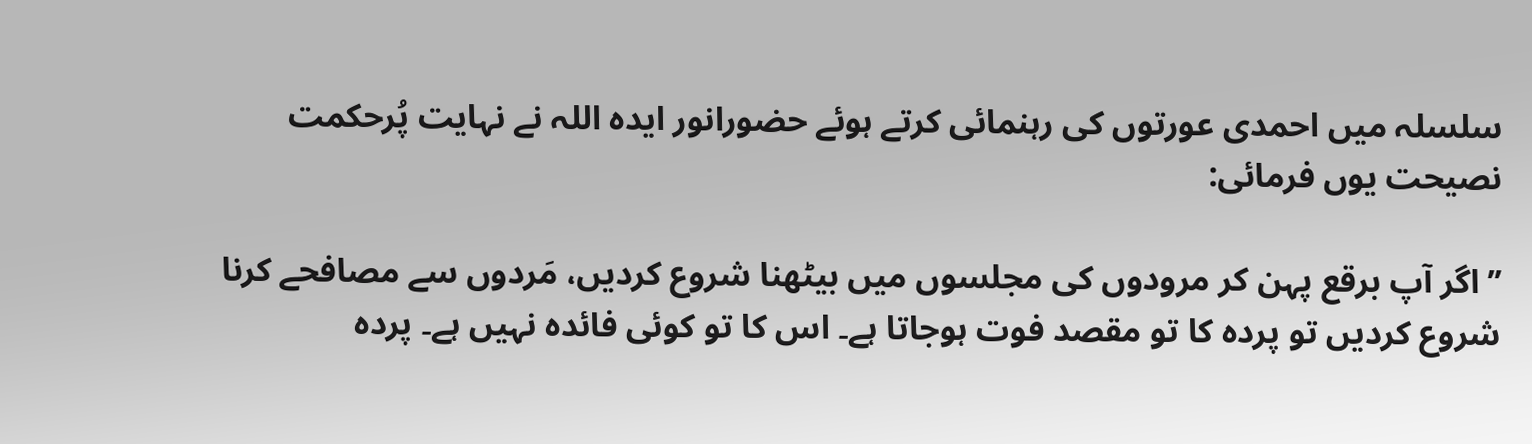سلسلہ میں احمدی عورتوں کی رہنمائی کرتے ہوئے حضورانور ایدہ اللہ نے نہایت پُرحکمت نصیحت یوں فرمائی:

’’اگر آپ برقع پہن کر مرودوں کی مجلسوں میں بیٹھنا شروع کردیں، مَردوں سے مصافحے کرنا شروع کردیں تو پردہ کا تو مقصد فوت ہوجاتا ہے۔ اس کا تو کوئی فائدہ نہیں ہے۔ پردہ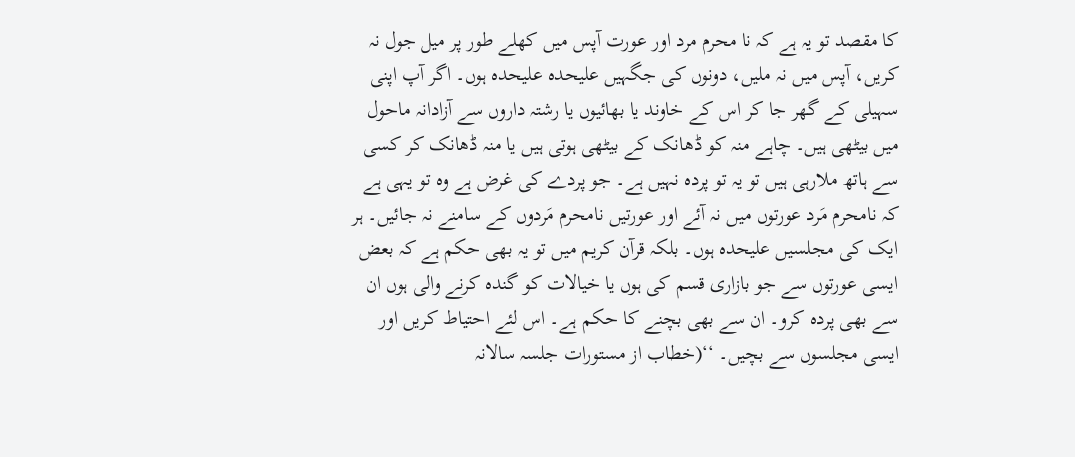کا مقصد تو یہ ہے کہ نا محرم مرد اور عورت آپس میں کھلے طور پر میل جول نہ کریں، آپس میں نہ ملیں، دونوں کی جگہیں علیحدہ علیحدہ ہوں۔ اگر آپ اپنی سہیلی کے گھر جا کر اس کے خاوند یا بھائیوں یا رشتہ داروں سے آزادانہ ماحول میں بیٹھی ہیں۔ چاہے منہ کو ڈھانک کے بیٹھی ہوتی ہیں یا منہ ڈھانک کر کسی سے ہاتھ ملارہی ہیں تو یہ تو پردہ نہیں ہے۔ جو پردے کی غرض ہے وہ تو یہی ہے کہ نامحرم مَرد عورتوں میں نہ آئے اور عورتیں نامحرم مَردوں کے سامنے نہ جائیں۔ ہر ایک کی مجلسیں علیحدہ ہوں۔ بلکہ قرآن کریم میں تو یہ بھی حکم ہے کہ بعض ایسی عورتوں سے جو بازاری قسم کی ہوں یا خیالات کو گندہ کرنے والی ہوں ان سے بھی پردہ کرو۔ ان سے بھی بچنے کا حکم ہے۔ اس لئے احتیاط کریں اور ایسی مجلسوں سے بچیں۔ ‘‘(خطاب از مستورات جلسہ سالانہ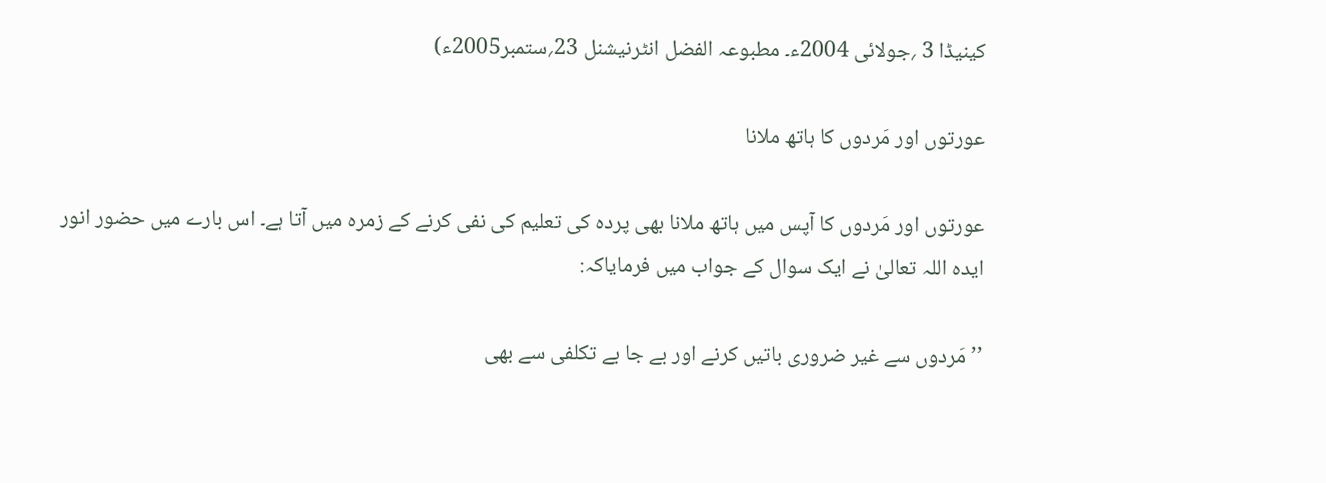کینیڈا 3 ؍جولائی 2004ء۔ مطبوعہ الفضل انٹرنیشنل 23؍ستمبر2005ء)

عورتوں اور مَردوں کا ہاتھ ملانا

عورتوں اور مَردوں کا آپس میں ہاتھ ملانا بھی پردہ کی تعلیم کی نفی کرنے کے زمرہ میں آتا ہے۔ اس بارے میں حضور انور ایدہ اللہ تعالیٰ نے ایک سوال کے جواب میں فرمایاکہ:

’’ مَردوں سے غیر ضروری باتیں کرنے اور بے جا بے تکلفی سے بھی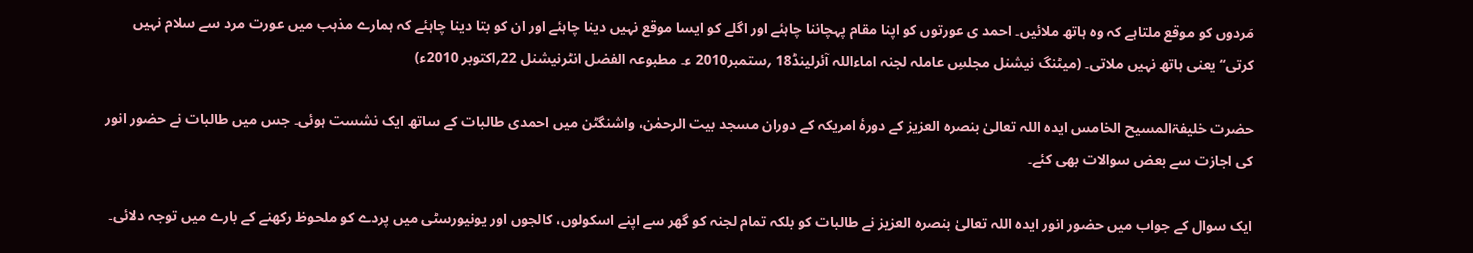مَردوں کو موقع ملتاہے کہ وہ ہاتھ ملائیں۔ احمد ی عورتوں کو اپنا مقام پہچاننا چاہئے اور اگلے کو ایسا موقع نہیں دینا چاہئے اور ان کو بتا دینا چاہئے کہ ہمارے مذہب میں عورت مرد سے سلام نہیں کرتی‘‘ یعنی ہاتھ نہیں ملاتی۔ (میٹنگ نیشنل مجلسِ عاملہ لجنہ اماءاللہ آئرلینڈ18 ؍ستمبر2010 ء۔ مطبوعہ الفضل انٹرنیشنل 22؍اکتوبر 2010ء)

حضرت خلیفۃالمسیح الخامس ایدہ اللہ تعالیٰ بنصرہ العزیز کے دورۂ امریکہ کے دوران مسجد بیت الرحمٰن، واشنگٹن میں احمدی طالبات کے ساتھ ایک نشست ہوئی۔ جس میں طالبات نے حضور انور کی اجازت سے بعض سوالات بھی کئے۔

ایک سوال کے جواب میں حضور انور ایدہ اللہ تعالیٰ بنصرہ العزیز نے طالبات کو بلکہ تمام لجنہ کو گھر سے اپنے اسکولوں، کالجوں اور یونیورسٹی میں پردے کو ملحوظ رکھنے کے بارے میں توجہ دلائی۔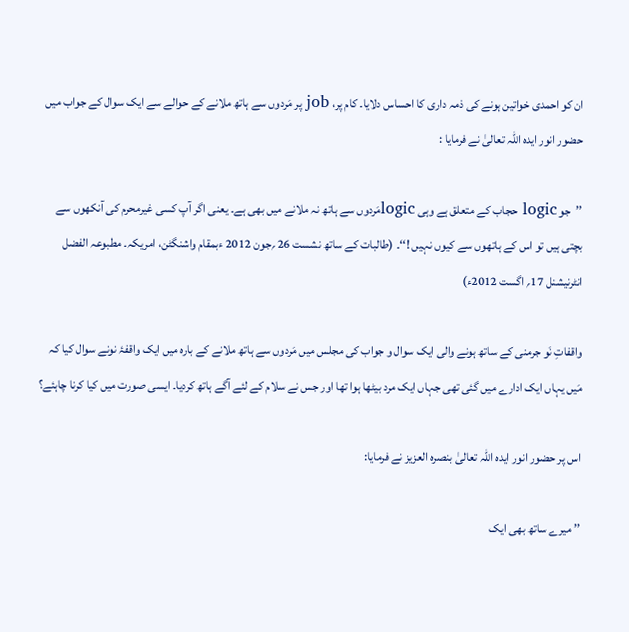ان کو احمدی خواتین ہونے کی ذمہ داری کا احساس دلایا۔ کام پر، job پر مَردوں سے ہاتھ ملانے کے حوالے سے ایک سوال کے جواب میں حضور انور ایدہ اللہ تعالیٰ نے فرمایا :

’’جو logic حجاب کے متعلق ہے وہی logicمَردوں سے ہاتھ نہ ملانے میں بھی ہے۔ یعنی اگر آپ کسی غیرمحرم کی آنکھوں سے بچتی ہیں تو اس کے ہاتھوں سے کیوں نہیں !‘‘۔ (طالبات کے ساتھ نشست 26 ؍جون 2012 ءبمقام واشنگٹن، امریکہ۔ مطبوعہ الفضل انٹرنیشنل 17؍ اگست 2012ء)

واقفاتِ نَو جرمنی کے ساتھ ہونے والی ایک سوال و جواب کی مجلس میں مَردوں سے ہاتھ ملانے کے بارہ میں ایک واقفۂ نونے سوال کیا کہ مَیں یہاں ایک ادارے میں گئی تھی جہاں ایک مرد بیٹھا ہوا تھا اور جس نے سلام کے لئے آگے ہاتھ کردیا۔ ایسی صورت میں کیا کرنا چاہئے؟

اس پر حضور انور ایدہ اللہ تعالیٰ بنصرہ العزیز نے فرمایا:

’’ میرے ساتھ بھی ایک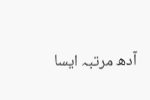آدھ مرتبہ ایسا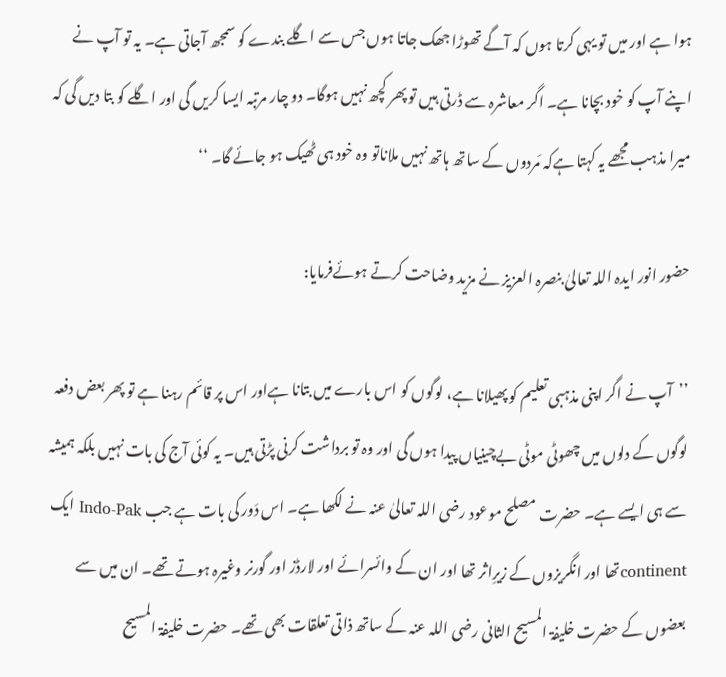ہوا ہے اور میں تو یہی کرتا ہوں کہ آگے تھوڑا جھک جاتا ہوں جس سے اگلے بندے کو سمجھ آجاتی ہے۔ یہ تو آپ نے اپنے آپ کو خود بچانا ہے۔ اگر معاشرہ سے ڈرتی ہیں تو پھر کچھ نہیں ہوگا۔ دو چار مرتبہ ایسا کریں گی اور اگلے کو بتا دیں گی کہ میرا مذہب مجھے یہ کہتا ہےکہ مَردوں کے ساتھ ہاتھ نہیں ملاناتو وہ خود ہی ٹھیک ہو جائے گا۔ ‘‘

حضور انور ایدہ اللہ تعالیٰ بنصرہ العزیز نے مزید وضاحت کرتے ہوئےفرمایا:

’’آپ نے اگر اپنی مذہبی تعلیم کو پھیلانا ہے، لوگوں کو اس بارے میں بتانا ہےاور اس پر قائم رہنا ہے تو پھر بعض دفعہ لوگوں کے دلوں میں چھوٹی موٹی بےچینیاں پیدا ہوں گی اور وہ تو برداشت کرنی پڑتی ہیں۔ یہ کوئی آج کی بات نہیں بلکہ ہمیشہ سے ہی ایسے ہے۔ حضرت مصلح موعود رضی اللہ تعالیٰ عنہ نے لکھا ہے۔ اس دَور کی بات ہے جب Indo-Pak ایک continentتھا اور انگریزوں کے زیرِاثر تھا اور ان کے وائسرائے اور لارڈز اور گورنر وغیرہ ہوتے تھے۔ ان میں سے بعضوں کے حضرت خلیفۃ المسیح الثانی رضی اللہ عنہ کے ساتھ ذاتی تعلقات بھی تھے۔ حضرت خلیفۃ المسیح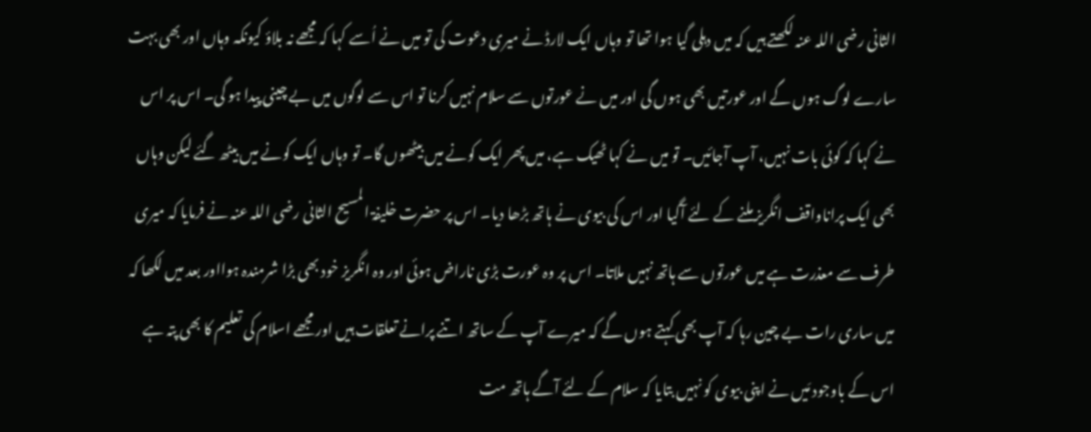الثانی رضی اللہ عنہ لکھتے ہیں کہ میں دہلی گیا ہوا تھا تو وہاں ایک لارڈ نے میری دعوت کی تو میں نے اُسے کہا کہ مجھے نہ بلاؤ کیونکہ وہاں اور بھی بہت سارے لوگ ہوں گے اور عورتیں بھی ہوں گی اور میں نے عورتوں سے سلام نہیں کرنا تو اس سے لوگوں میں بے چینی پیدا ہو گی۔ اس پر اس نے کہا کہ کوئی بات نہیں، آپ آجائیں۔ تو میں نے کہا ٹھیک ہے، میں پھر ایک کونے میں بیٹھوں گا۔ تو وہاں ایک کونے میں بیٹھ گئے لیکن وہاں بھی ایک پراناواقف انگریز ملنے کے لئے آگیا اور اس کی بیوی نے ہاتھ بڑھا دیا۔ اس پر حضرت خلیفۃ المسیح الثانی رضی اللہ عنہ نے فرمایا کہ میری طرف سے معذرت ہے میں عورتوں سے ہاتھ نہیں ملاتا۔ اس پر وہ عورت بڑی ناراض ہوئی اور وہ انگریز خود بھی بڑا شرمندہ ہوااور بعد میں لکھا کہ میں ساری رات بے چین رہا کہ آپ بھی کہتے ہوں گے کہ میرے آپ کے ساتھ اتنے پرانے تعلقات ہیں اور مجھے اسلام کی تعلیم کا بھی پتہ ہے اس کے باوجود مَیں نے اپنی بیوی کو نہیں بتایا کہ سلام کے لئے آگے ہاتھ مت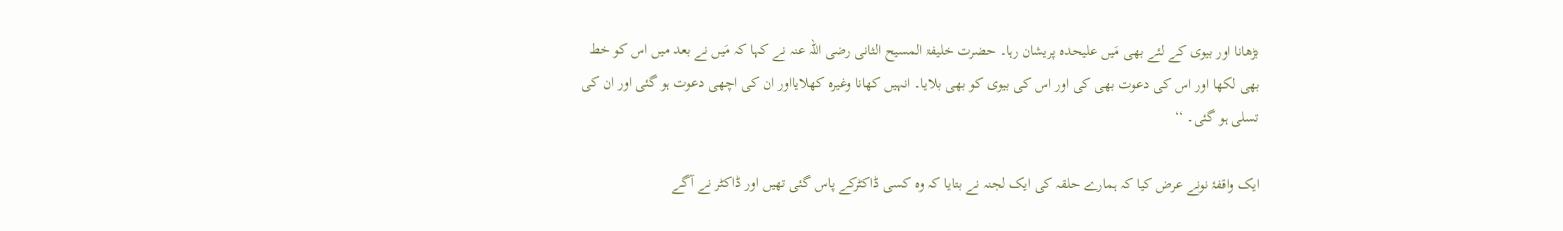بڑھانا اور بیوی کے لئے بھی مَیں علیحدہ پریشان رہا۔ حضرت خلیفۃ المسیح الثانی رضی اللہ عنہ نے کہا کہ مَیں نے بعد میں اس کو خط بھی لکھا اور اس کی دعوت بھی کی اور اس کی بیوی کو بھی بلایا۔ انہیں کھانا وغیرہ کھلایااور ان کی اچھی دعوت ہو گئی اور ان کی تسلی ہو گئی۔ ‘‘

ایک واقفۂ نونے عرض کیا کہ ہمارے حلقہ کی ایک لجنہ نے بتایا کہ وہ کسی ڈاکٹرکے پاس گئی تھیں اور ڈاکٹر نے آگے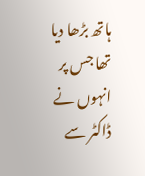ہاتھ بڑھا دیا تھا جس پر انہوں نے ڈاکٹر سے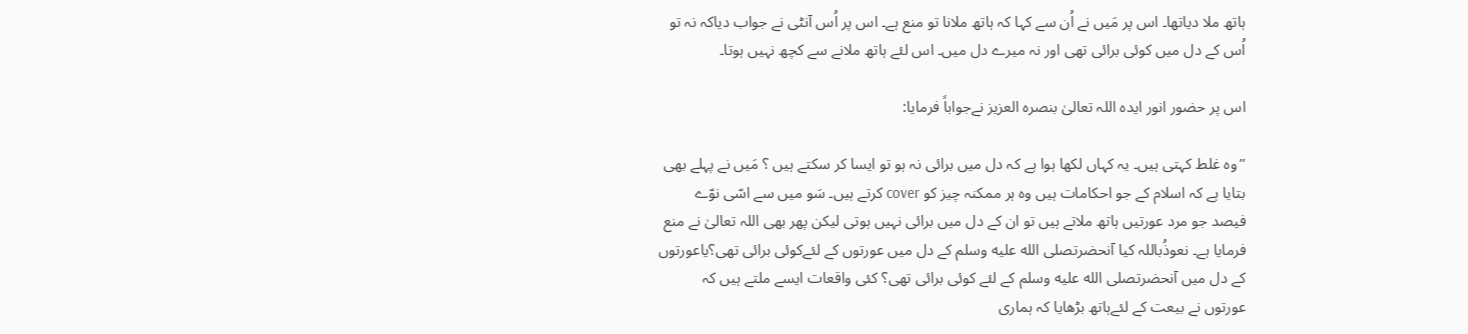ہاتھ ملا دیاتھا۔ اس پر مَیں نے اُن سے کہا کہ ہاتھ ملانا تو منع ہے۔ اس پر اُس آنٹی نے جواب دیاکہ نہ تو اُس کے دل میں کوئی برائی تھی اور نہ میرے دل میں۔ اس لئے ہاتھ ملانے سے کچھ نہیں ہوتا۔

اس پر حضور انور ایدہ اللہ تعالیٰ بنصرہ العزیز نےجواباً فرمایا:

’’وہ غلط کہتی ہیں۔ یہ کہاں لکھا ہوا ہے کہ دل میں برائی نہ ہو تو ایسا کر سکتے ہیں ؟ مَیں نے پہلے بھی بتایا ہے کہ اسلام کے جو احکامات ہیں وہ ہر ممکنہ چیز کو cover کرتے ہیں۔ سَو میں سے اسّی نوّے فیصد جو مرد عورتیں ہاتھ ملاتے ہیں تو ان کے دل میں برائی نہیں ہوتی لیکن پھر بھی اللہ تعالیٰ نے منع فرمایا ہے۔ نعوذُباللہ کیا آنحضرتصلى الله عليه وسلم کے دل میں عورتوں کے لئےکوئی برائی تھی؟یاعورتوں کے دل میں آنحضرتصلى الله عليه وسلم کے لئے کوئی برائی تھی؟ کئی واقعات ایسے ملتے ہیں کہ عورتوں نے بیعت کے لئےہاتھ بڑھایا کہ ہماری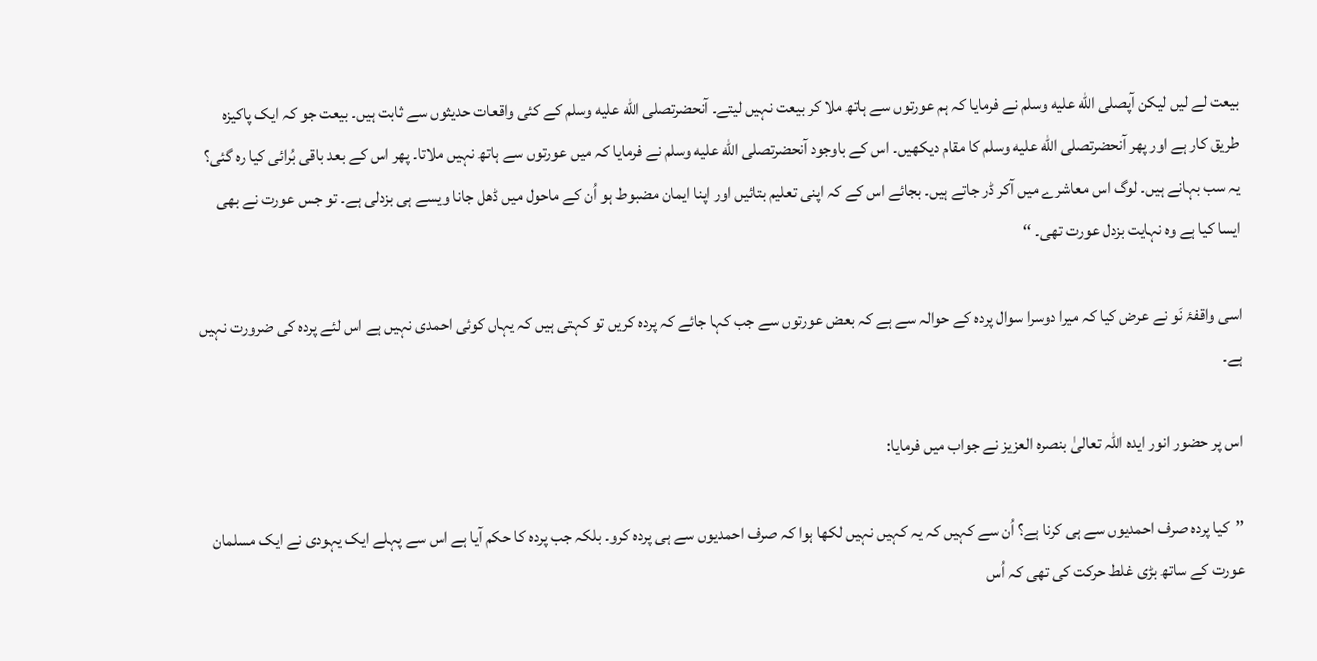بیعت لے لیں لیکن آپصلى الله عليه وسلم نے فرمایا کہ ہم عورتوں سے ہاتھ ملا کر بیعت نہیں لیتے۔ آنحضرتصلى الله عليه وسلم کے کئی واقعات حدیثوں سے ثابت ہیں۔ بیعت جو کہ ایک پاکیزہ طریق کار ہے اور پھر آنحضرتصلى الله عليه وسلم کا مقام دیکھیں۔ اس کے باوجود آنحضرتصلى الله عليه وسلم نے فرمایا کہ میں عورتوں سے ہاتھ نہیں ملاتا۔ پھر اس کے بعد باقی بُرائی کیا رہ گئی؟ یہ سب بہانے ہیں۔ لوگ اس معاشرے میں آکر ڈر جاتے ہیں۔ بجائے اس کے کہ اپنی تعلیم بتائیں اور اپنا ایمان مضبوط ہو اُن کے ماحول میں ڈھل جانا ویسے ہی بزدلی ہے۔ تو جس عورت نے بھی ایسا کیا ہے وہ نہایت بزدل عورت تھی۔ ‘‘

اسی واقفۂ نَو نے عرض کیا کہ میرا دوسرا سوال پردہ کے حوالہ سے ہے کہ بعض عورتوں سے جب کہا جائے کہ پردہ کریں تو کہتی ہیں کہ یہاں کوئی احمدی نہیں ہے اس لئے پردہ کی ضرورت نہیں ہے۔

اس پر حضور انور ایدہ اللہ تعالیٰ بنصرہ العزیز نے جواب میں فرمایا:

’’کیا پردہ صرف احمدیوں سے ہی کرنا ہے؟ اُن سے کہیں کہ یہ کہیں نہیں لکھا ہوا کہ صرف احمدیوں سے ہی پردہ کرو۔ بلکہ جب پردہ کا حکم آیا ہے اس سے پہلے ایک یہودی نے ایک مسلمان عورت کے ساتھ بڑی غلط حرکت کی تھی کہ اُس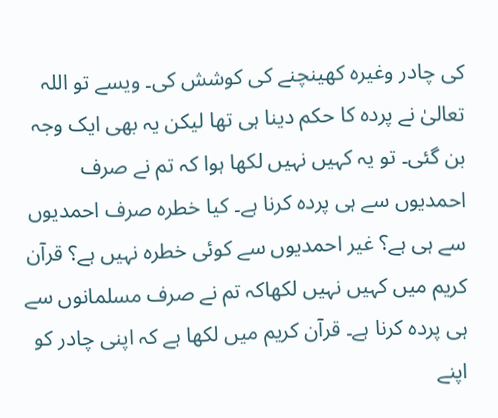کی چادر وغیرہ کھینچنے کی کوشش کی۔ ویسے تو اللہ تعالیٰ نے پردہ کا حکم دینا ہی تھا لیکن یہ بھی ایک وجہ بن گئی۔ تو یہ کہیں نہیں لکھا ہوا کہ تم نے صرف احمدیوں سے ہی پردہ کرنا ہے۔ کیا خطرہ صرف احمدیوں سے ہی ہے؟ غیر احمدیوں سے کوئی خطرہ نہیں ہے؟ قرآن کریم میں کہیں نہیں لکھاکہ تم نے صرف مسلمانوں سے ہی پردہ کرنا ہے۔ قرآن کریم میں لکھا ہے کہ اپنی چادر کو اپنے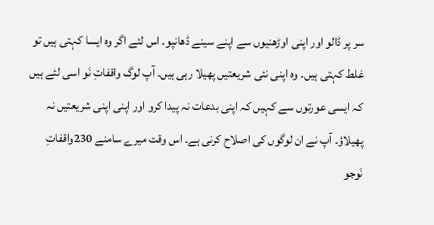سر پر ڈالو اور اپنی اوڑھنیوں سے اپنے سینے ڈھانپو۔ اس لئے اگر وہ ایسا کہتی ہیں تو غلط کہتی ہیں۔ وہ اپنی نئی شریعتیں پھیلا رہی ہیں۔ آپ لوگ واقفاتِ نَو اسی لئے ہیں کہ ایسی عورتوں سے کہیں کہ اپنی بدعات نہ پیدا کرو اور اپنی اپنی شریعتیں نہ پھیلاؤ۔ آپ نے ان لوگوں کی اصلاح کرنی ہے۔ اس وقت میرے سامنے 230واقفاتِ نَوجو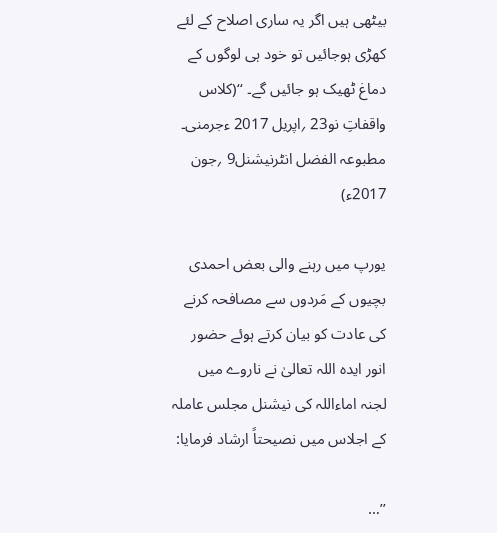بیٹھی ہیں اگر یہ ساری اصلاح کے لئے کھڑی ہوجائیں تو خود ہی لوگوں کے دماغ ٹھیک ہو جائیں گے۔ ‘‘(کلاس واقفاتِ نو23 ؍اپریل 2017 ءجرمنی۔ مطبوعہ الفضل انٹرنیشنل9 ؍جون 2017ء)

یورپ میں رہنے والی بعض احمدی بچیوں کے مَردوں سے مصافحہ کرنے کی عادت کو بیان کرتے ہوئے حضور انور ایدہ اللہ تعالیٰ نے ناروے میں لجنہ اماءاللہ کی نیشنل مجلس عاملہ کے اجلاس میں نصیحتاً ارشاد فرمایا:

’’…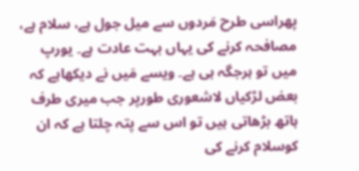پھراسی طرح مَردوں سے میل جول ہے، سلام ہے، مصافحہ کرنے کی یہاں بہت عادت ہے۔ یورپ میں تو ہرجگہ ہی ہے۔ ویسے مَیں نے دیکھاہے کہ بعض لڑکیاں لاشعوری طورپر جب میری طرف ہاتھ بڑھاتی ہیں تو اس سے پتہ چلتا ہے کہ ان کوسلام کرنے کی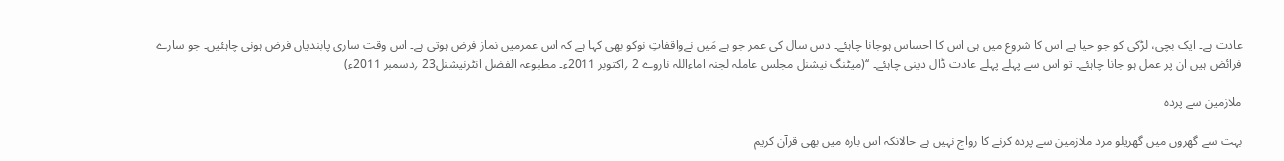عادت ہے۔ ایک بچی، لڑکی کو جو حیا ہے اس کا شروع میں ہی اس کا احساس ہوجانا چاہئے۔ دس سال کی عمر جو ہے مَیں نےواقفاتِ نوکو بھی کہا ہے کہ اس عمرمیں نماز فرض ہوتی ہے۔ اس وقت ساری پابندیاں فرض ہونی چاہئیں۔ جو سارے فرائض ہیں ان پر عمل ہو جانا چاہئے۔ تو اس سے پہلے پہلے عادت ڈال دینی چاہئے۔ ‘‘(میٹنگ نیشنل مجلس عاملہ لجنہ اماءاللہ ناروے 2 ؍اکتوبر 2011ء۔ مطبوعہ الفضل انٹرنیشنل23 ؍دسمبر 2011ء)

ملازمین سے پردہ

بہت سے گھروں میں گھریلو مرد ملازمین سے پردہ کرنے کا رواج نہیں ہے حالانکہ اس بارہ میں بھی قرآن کریم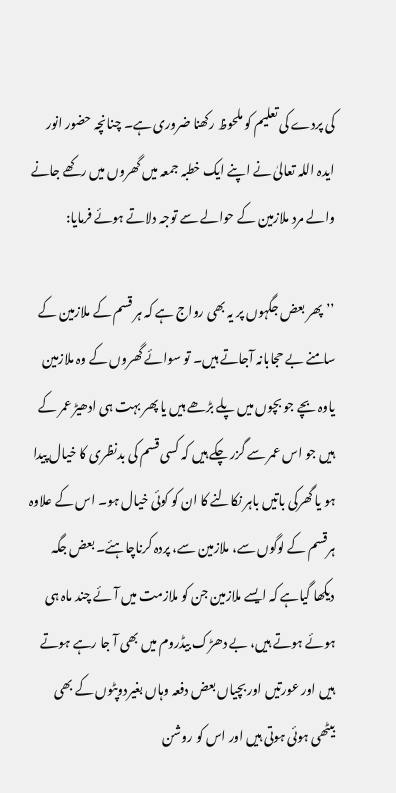کی پردے کی تعلیم کو ملحوظ رکھنا ضروری ہے۔ چنانچہ حضور انور ایدہ اللہ تعالیٰ نے اپنے ایک خطبہ جمعہ میں گھروں میں رکھے جانے والے مرد ملازمین کے حوالے سے توجہ دلاتے ہوئے فرمایا:

’’پھر بعض جگہوں پر یہ بھی رواج ہے کہ ہر قسم کے ملازمین کے سامنے بے حجابانہ آجاتے ہیں۔ تو سوائے گھروں کے وہ ملازمین یاوہ بچے جو بچوں میں پلے بڑھے ہیں یا پھر بہت ہی ادھیڑ عمر کے ہیں جو اس عمر سے گزر چکے ہیں کہ کسی قسم کی بدنظری کا خیال پیدا ہو یا گھرکی باتیں باہر نکالنے کا ان کو کوئی خیال ہو۔ اس کے علاوہ ہرقسم کے لوگوں سے، ملازمین سے، پردہ کرناچاہئے۔ بعض جگہ دیکھا گیاہے کہ ایسے ملازمین جن کو ملازمت میں آئے چند ماہ ہی ہوئے ہوتے ہیں، بے دھڑک بیڈروم میں بھی آ جا رہے ہوتے ہیں اور عورتیں اور بچیاں بعض دفعہ وہاں بغیردوپٹوں کے بھی بیٹھی ہوئی ہوتی ہیں اور اس کو روشن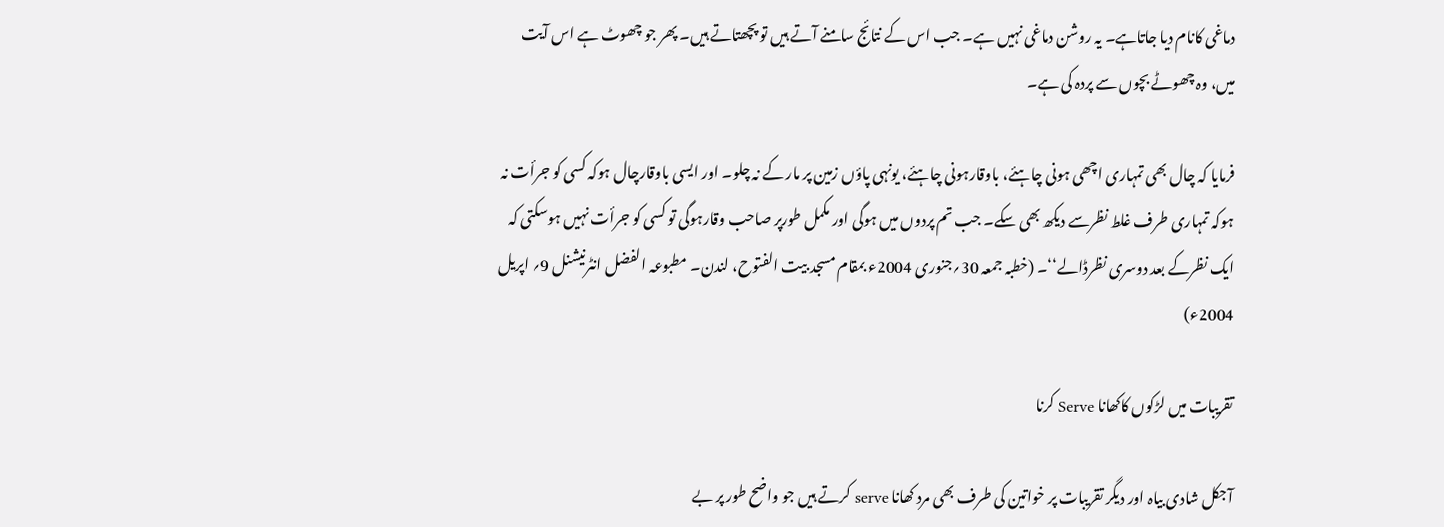دماغی کانام دیا جاتاہے۔ یہ روشن دماغی نہیں ہے۔ جب اس کے نتائج سامنے آتے ہیں تو پچھتاتے ہیں۔ پھر جو چھوٹ ہے اس آیت میں، وہ چھوٹے بچوں سے پردہ کی ہے۔

فرمایا کہ چال بھی تمہاری اچھی ہونی چاہئے، باوقارہونی چاہئے، یونہی پاؤں زمین پر مار کے نہ چلو۔ اور ایسی باوقارچال ہوکہ کسی کو جرأت نہ ہوکہ تمہاری طرف غلط نظرسے دیکھ بھی سکے۔ جب تم پردوں میں ہوگی اور مکمل طورپر صاحب وقارہوگی تو کسی کو جرأت نہیں ہوسکتی کہ ایک نظرکے بعد دوسری نظرڈالے‘‘۔ (خطبہ جمعہ 30؍جنوری 2004ء بمقام مسجد بیت الفتوح، لندن۔ مطبوعہ الفضل انٹرنیشنل 9؍ اپریل 2004ء)

تقریبات میں لڑکوں کاکھانا Serve کرنا

آجکل شادی بیاہ اور دیگر تقریبات پر خواتین کی طرف بھی مرد کھانا serve کرتے ہیں جو واضح طور پر بے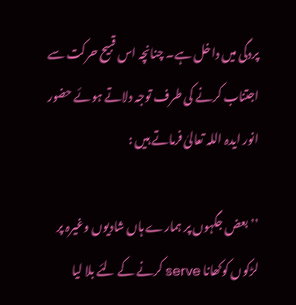پردگی میں داخل ہے۔ چنانچہ اس قبیح حرکت سے اجتناب کرنے کی طرف توجہ دلاتے ہوئے حضور انور ایدہ اللہ تعالیٰ فرماتے ہیں :

’’ بعض جگہوں پر ہمارے ہاں شادیوں وغیرہ پر لڑکوں کوکھانا serve کرنے کے لئے بلا لیا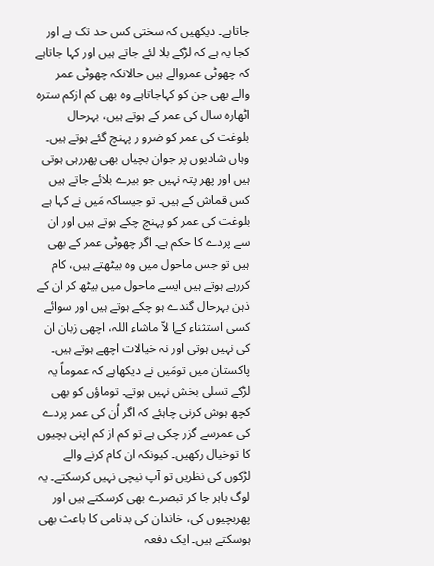جاتاہے۔ دیکھیں کہ سختی کس حد تک ہے اور کجا یہ ہے کہ لڑکے بلا لئے جاتے ہیں اور کہا جاتاہے کہ چھوٹی عمروالے ہیں حالانکہ چھوٹی عمر والے بھی جن کو کہاجاتاہے وہ بھی کم ازکم سترہ اٹھارہ سال کی عمر کے ہوتے ہیں، بہرحال بلوغت کی عمر کو ضرو ر پہنچ گئے ہوتے ہیں۔ وہاں شادیوں پر جوان بچیاں بھی پھررہی ہوتی ہیں اور پھر پتہ نہیں جو بیرے بلائے جاتے ہیں کس قماش کے ہیں۔ تو جیساکہ مَیں نے کہا ہے بلوغت کی عمر کو پہنچ چکے ہوتے ہیں اور ان سے پردے کا حکم ہے۔ اگر چھوٹی عمر کے بھی ہیں تو جس ماحول میں وہ بیٹھتے ہیں، کام کررہے ہوتے ہیں ایسے ماحول میں بیٹھ کر ان کے ذہن بہرحال گندے ہو چکے ہوتے ہیں اور سوائے کسی استثناء کےا لاّ ماشاء اللہ، اچھی زبان ان کی نہیں ہوتی اور نہ خیالات اچھے ہوتے ہیں۔ پاکستان میں تومَیں نے دیکھاہے کہ عموماً یہ لڑکے تسلی بخش نہیں ہوتے۔ توماؤں کو بھی کچھ ہوش کرنی چاہئے کہ اگر اُن کی عمر پردے کی عمرسے گزر چکی ہے تو کم از کم اپنی بچیوں کا توخیال رکھیں۔ کیونکہ ان کام کرنے والے لڑکوں کی نظریں تو آپ نیچی نہیں کرسکتے۔ یہ لوگ باہر جا کر تبصرے بھی کرسکتے ہیں اور پھربچیوں کی، خاندان کی بدنامی کا باعث بھی ہوسکتے ہیں۔ ایک دفعہ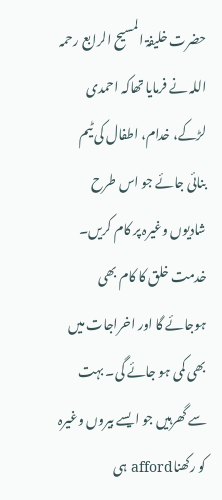حضرت خلیفۃ المسیح الرابع رحمہ اللہ نے فرمایا تھاکہ احمدی لڑکے، خدام، اطفال کی ٹیم بنائی جائے جو اس طرح شادیوں وغیرہ پر کام کریں۔ خدمت خلق کا کام بھی ہوجائے گا اور اخراجات میں بھی کمی ہو جائے گی۔ بہت سے گھرہیں جو ایسے بیروں وغیرہ کو رکھناafford ہی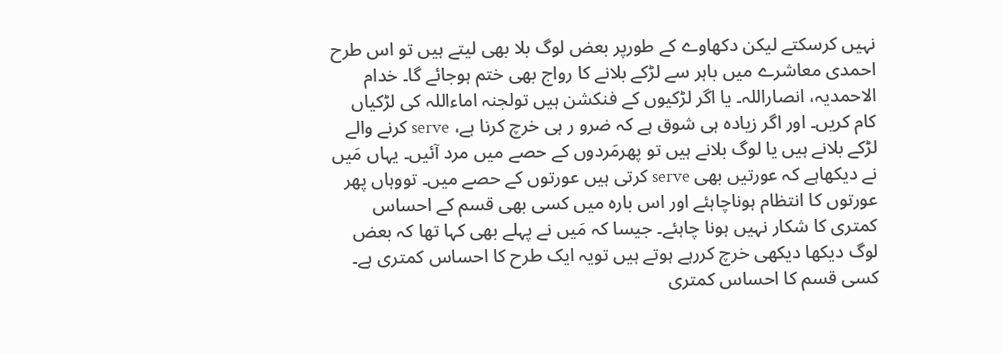نہیں کرسکتے لیکن دکھاوے کے طورپر بعض لوگ بلا بھی لیتے ہیں تو اس طرح احمدی معاشرے میں باہر سے لڑکے بلانے کا رواج بھی ختم ہوجائے گا۔ خدام الاحمدیہ، انصاراللہ۔ یا اگر لڑکیوں کے فنکشن ہیں تولجنہ اماءاللہ کی لڑکیاں کام کریں۔ اور اگر زیادہ ہی شوق ہے کہ ضرو ر ہی خرچ کرنا ہے، serve کرنے والے لڑکے بلانے ہیں یا لوگ بلانے ہیں تو پھرمَردوں کے حصے میں مرد آئیں۔ یہاں مَیں نے دیکھاہے کہ عورتیں بھی serve کرتی ہیں عورتوں کے حصے میں۔ تووہاں پھر عورتوں کا انتظام ہوناچاہئے اور اس بارہ میں کسی بھی قسم کے احساس کمتری کا شکار نہیں ہونا چاہئے۔ جیسا کہ مَیں نے پہلے بھی کہا تھا کہ بعض لوگ دیکھا دیکھی خرچ کررہے ہوتے ہیں تویہ ایک طرح کا احساس کمتری ہے۔ کسی قسم کا احساس کمتری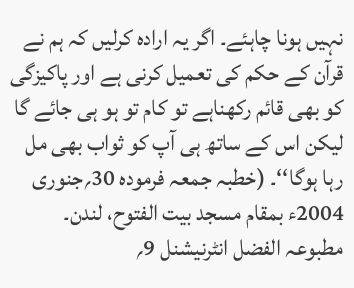نہیں ہونا چاہئے۔ اگر یہ ارادہ کرلیں کہ ہم نے قرآن کے حکم کی تعمیل کرنی ہے اور پاکیزگی کو بھی قائم رکھناہے تو کام تو ہو ہی جائے گا لیکن اس کے ساتھ ہی آپ کو ثواب بھی مل رہا ہوگا‘‘۔ (خطبہ جمعہ فرمودہ 30؍جنوری 2004ء بمقام مسجد بیت الفتوح، لندن۔ مطبوعہ الفضل انٹرنیشنل 9؍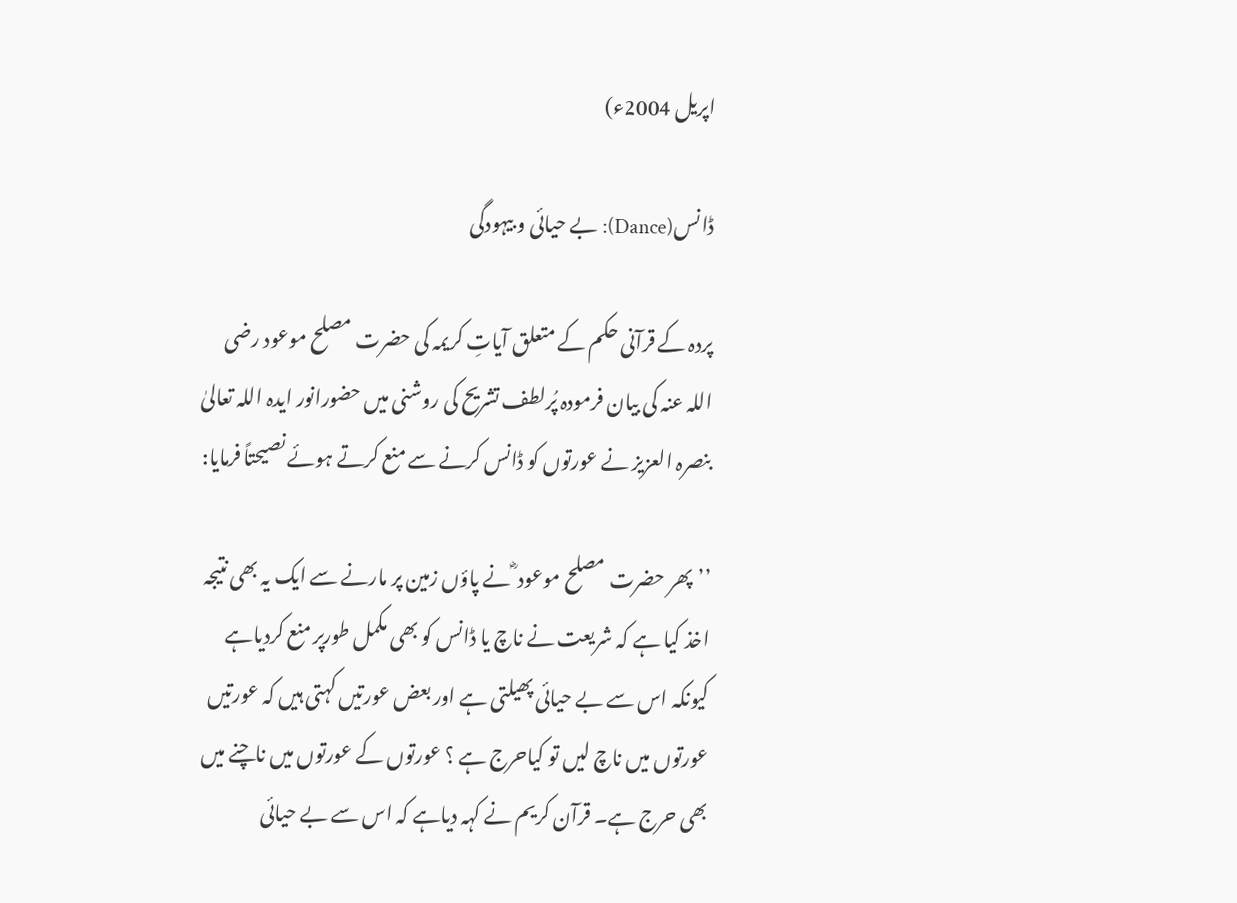اپریل 2004ء)

ڈانس(Dance): بے حیائی و بیہودگی

پردہ کے قرآنی حکم کے متعلق آیاتِ کریمہ کی حضرت مصلح موعود رضی اللہ عنہ کی بیان فرمودہ پُرلطف تشریح کی روشنی میں حضورانور ایدہ اللہ تعالیٰ بنصرہ العزیز نے عورتوں کو ڈانس کرنے سے منع کرتے ہوئے نصیحتاً فرمایا:

’’پھر حضرت مصلح موعود ؓ نے پاؤں زمین پر مارنے سے ایک یہ بھی نتیجہ اخذ کیا ہے کہ شریعت نے ناچ یا ڈانس کو بھی مکمل طورپر منع کردیاہے کیونکہ اس سے بے حیائی پھیلتی ہے اور بعض عورتیں کہتی ہیں کہ عورتیں عورتوں میں ناچ لیں تو کیاحرج ہے ؟ عورتوں کے عورتوں میں ناچنے میں بھی حرج ہے۔ قرآن کریم نے کہہ دیاہے کہ اس سے بے حیائی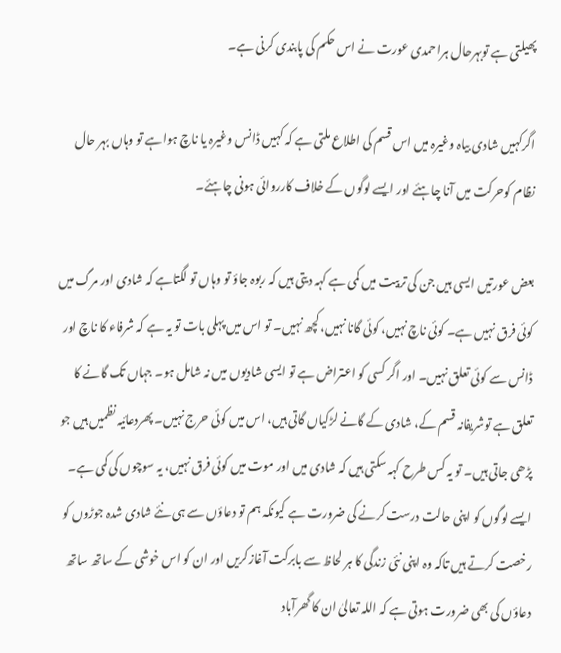پھیلتی ہے توبہرحال ہراحمدی عورت نے اس حکم کی پابندی کرنی ہے۔

اگرکہیں شادی بیاہ وغیرہ میں اس قسم کی اطلاع ملتی ہے کہ کہیں ڈانس وغیرہ یا ناچ ہواہے تو وہاں بہر حال نظام کوحرکت میں آنا چاہئے اور ایسے لوگوں کے خلاف کارروائی ہونی چاہئے۔

بعض عورتیں ایسی ہیں جن کی تربیت میں کمی ہے کہہ دیتی ہیں کہ ربوہ جاؤ تو وہاں تو لگتاہے کہ شادی اور مرگ میں کوئی فرق نہیں ہے۔ کوئی ناچ نہیں، کوئی گانا نہیں، کچھ نہیں۔ تو اس میں پہلی بات تو یہ ہے کہ شرفاء کا ناچ اور ڈانس سے کوئی تعلق نہیں۔ اور اگر کسی کو اعتراض ہے تو ایسی شادیوں میں نہ شامل ہو۔ جہاں تک گانے کا تعلق ہے توشریفانہ قسم کے، شادی کے گانے لڑکیاں گاتی ہیں، اس میں کوئی حرج نہیں۔ پھردعائیہ نظمیں ہیں جو پڑھی جاتی ہیں۔ تو یہ کس طرح کہہ سکتی ہیں کہ شادی میں اور موت میں کوئی فرق نہیں، یہ سوچوں کی کمی ہے۔ ایسے لوگوں کو اپنی حالت درست کرنے کی ضرورت ہے کیونکہ ہم تو دعاؤں سے ہی نئے شادی شدہ جوڑوں کو رخصت کرتے ہیں تاکہ وہ اپنی نئی زندگی کا ہر لحاظ سے بابرکت آغازکریں اور ان کو اس خوشی کے ساتھ ساتھ دعاؤں کی بھی ضرورت ہوتی ہے کہ اللہ تعالیٰ ان کا گھرآباد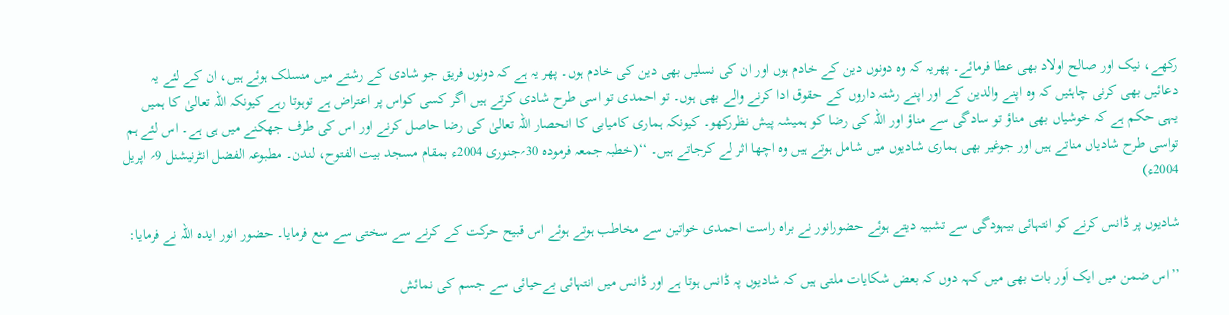رکھے، نیک اور صالح اولاد بھی عطا فرمائے۔ پھریہ کہ وہ دونوں دین کے خادم ہوں اور ان کی نسلیں بھی دین کی خادم ہوں۔ پھر یہ ہے کہ دونوں فریق جو شادی کے رشتے میں منسلک ہوئے ہیں، ان کے لئے یہ دعائیں بھی کرنی چاہئیں کہ وہ اپنے والدین کے اور اپنے رشتہ داروں کے حقوق ادا کرنے والے بھی ہوں۔ تو احمدی تو اسی طرح شادی کرتے ہیں اگر کسی کواس پر اعتراض ہے توہوتا رہے کیونکہ اللہ تعالیٰ کا ہمیں یہی حکم ہے کہ خوشیاں بھی مناؤ تو سادگی سے مناؤ اور اللہ کی رضا کو ہمیشہ پیش نظررکھو۔ کیونکہ ہماری کامیابی کا انحصار اللہ تعالیٰ کی رضا حاصل کرنے اور اس کی طرف جھکنے میں ہی ہے۔ اس لئے ہم تواسی طرح شادیاں مناتے ہیں اور جوغیر بھی ہماری شادیوں میں شامل ہوتے ہیں وہ اچھا اثر لے کرجاتے ہیں۔ ‘‘(خطبہ جمعہ فرمودہ 30؍جنوری 2004ء بمقام مسجد بیت الفتوح، لندن۔ مطبوعہ الفضل انٹرنیشنل 9؍ اپریل 2004ء)

شادیوں پر ڈانس کرنے کو انتہائی بیہودگی سے تشبیہ دیتے ہوئے حضورانور نے براہ راست احمدی خواتین سے مخاطب ہوتے ہوئے اس قبیح حرکت کے کرنے سے سختی سے منع فرمایا۔ حضور انور ایدہ اللہ نے فرمایا:

’’اس ضمن میں ایک اَور بات بھی میں کہہ دوں کہ بعض شکایات ملتی ہیں کہ شادیوں پہ ڈانس ہوتا ہے اور ڈانس میں انتہائی بےحیائی سے جسم کی نمائش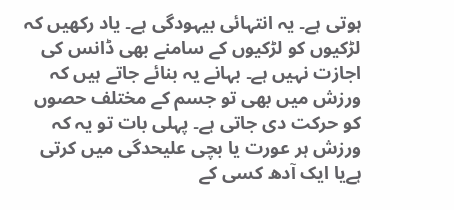ہوتی ہے۔ یہ انتہائی بیہودگی ہے۔ یاد رکھیں کہ لڑکیوں کو لڑکیوں کے سامنے بھی ڈانس کی اجازت نہیں ہے۔ بہانے یہ بنائے جاتے ہیں کہ ورزش میں بھی تو جسم کے مختلف حصوں کو حرکت دی جاتی ہے۔ پہلی بات تو یہ کہ ورزش ہر عورت یا بچی علیحدگی میں کرتی ہےیا ایک آدھ کسی کے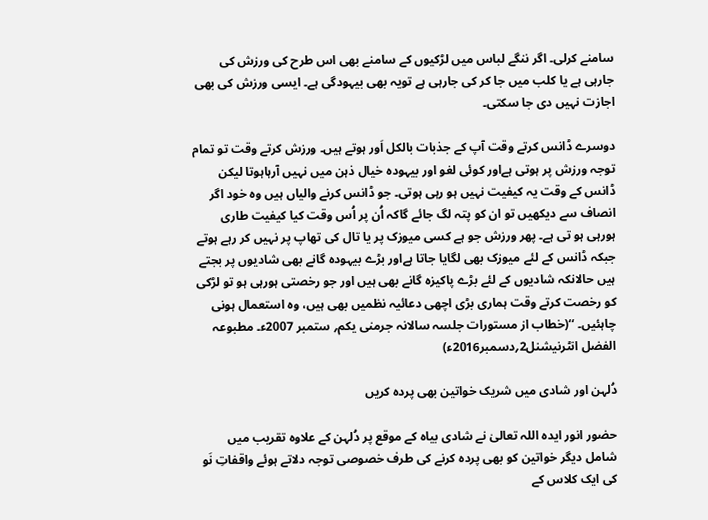سامنے کرلی۔ اگر ننگے لباس میں لڑکیوں کے سامنے بھی اس طرح کی ورزش کی جارہی ہے یا کلب میں جا کر کی جارہی ہے تویہ بھی بیہودگی ہے۔ ایسی ورزش کی بھی اجازت نہیں دی جا سکتی۔

دوسرے ڈانس کرتے وقت آپ کے جذبات بالکل اَور ہوتے ہیں۔ ورزش کرتے وقت تو تمام توجہ ورزش پر ہوتی ہےاور کوئی لغو اور بیہودہ خیال ذہن میں نہیں آرہاہوتا لیکن ڈانس کے وقت یہ کیفیت نہیں ہو رہی ہوتی۔ جو ڈانس کرنے والیاں ہیں وہ خود اگر انصاف سے دیکھیں تو ان کو پتہ لگ جائے گاکہ اُن پر اُس وقت کیا کیفیت طاری ہورہی ہو تی ہے۔ پھر ورزش جو ہے کسی میوزک پر یا تال کی تھاپ پر نہیں کر رہے ہوتے جبکہ ڈانس کے لئے میوزک بھی لگایا جاتا ہےاور بڑے بیہودہ گانے بھی شادیوں پر بجتے ہیں حالانکہ شادیوں کے لئے بڑے پاکیزہ گانے بھی ہیں اور جو رخصتی ہورہی ہو تو لڑکی کو رخصت کرتے وقت ہماری بڑی اچھی دعائیہ نظمیں بھی ہیں، وہ استعمال ہونی چاہئیں۔ ‘‘(خطاب از مستورات جلسہ سالانہ جرمنی یکم؍ ستمبر 2007ء۔ مطبوعہ الفضل انٹرنیشنل2؍دسمبر2016ء)

دُلہن اور شادی میں شریک خواتین بھی پردہ کریں

حضور انور ایدہ اللہ تعالیٰ نے شادی بیاہ کے موقع پر دُلہن کے علاوہ تقریب میں شامل دیگر خواتین کو بھی پردہ کرنے کی طرف خصوصی توجہ دلاتے ہوئے واقفاتِ نَو کی ایک کلاس کے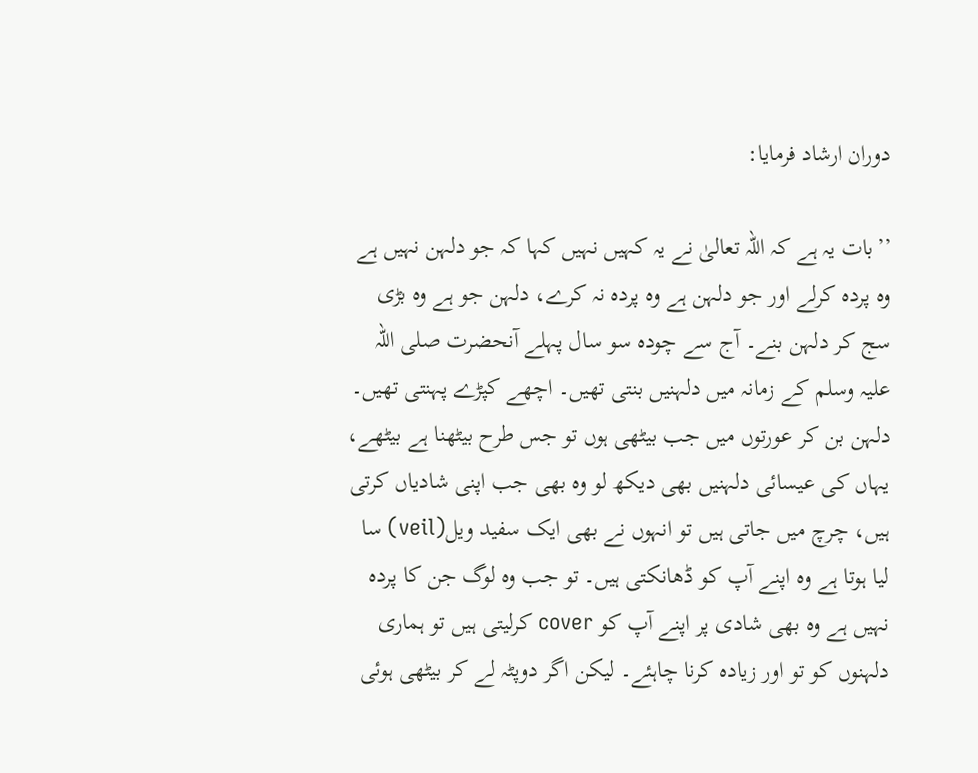دوران ارشاد فرمایا:

’’بات یہ ہے کہ اللہ تعالیٰ نے یہ کہیں نہیں کہا کہ جو دلہن نہیں ہے وہ پردہ کرلے اور جو دلہن ہے وہ پردہ نہ کرے، دلہن جو ہے وہ بڑی سج کر دلہن بنے۔ آج سے چودہ سو سال پہلے آنحضرت صلی اللہ علیہ وسلم کے زمانہ میں دلہنیں بنتی تھیں۔ اچھے کپڑے پہنتی تھیں۔ دلہن بن کر عورتوں میں جب بیٹھی ہوں تو جس طرح بیٹھنا ہے بیٹھے، یہاں کی عیسائی دلہنیں بھی دیکھ لو وہ بھی جب اپنی شادیاں کرتی ہیں، چرچ میں جاتی ہیں تو انہوں نے بھی ایک سفید ویل(veil) سا لیا ہوتا ہے وہ اپنے آپ کو ڈھانکتی ہیں۔ تو جب وہ لوگ جن کا پردہ نہیں ہے وہ بھی شادی پر اپنے آپ کو cover کرلیتی ہیں تو ہماری دلہنوں کو تو اور زیادہ کرنا چاہئے۔ لیکن اگر دوپٹہ لے کر بیٹھی ہوئی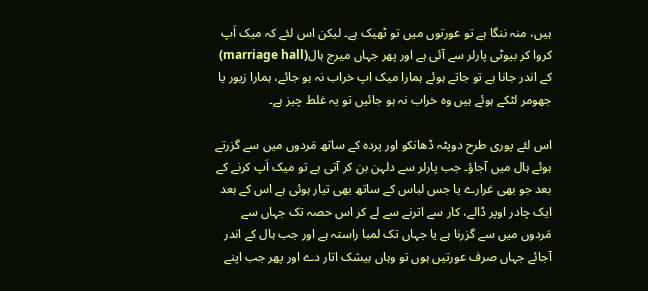ہیں، منہ ننگا ہے تو عورتوں میں تو ٹھیک ہے۔ لیکن اس لئے کہ میک اَپ کروا کر بیوٹی پارلر سے آئی ہے اور پھر جہاں میرج ہال(marriage hall) کے اندر جانا ہے تو جاتے ہوئے ہمارا میک اپ خراب نہ ہو جائے، ہمارا زیور یا جھومر لٹکے ہوئے ہیں وہ خراب نہ ہو جائیں تو یہ غلط چیز ہے۔

اس لئے پوری طرح دوپٹہ ڈھانکو اور پردہ کے ساتھ مَردوں میں سے گزرتے ہوئے ہال میں آجاؤ۔ جب پارلر سے دلہن بن کر آتی ہے تو میک اَپ کرنے کے بعد جو بھی غرارے یا جس لباس کے ساتھ بھی تیار ہوئی ہے اس کے بعد ایک چادر اوپر ڈالے، کار سے اترنے سے لے کر اس حصہ تک جہاں سے مَردوں میں سے گزرنا ہے یا جہاں تک لمبا راستہ ہے اور جب ہال کے اندر آجائے جہاں صرف عورتیں ہوں تو وہاں بیشک اتار دے اور پھر جب اپنے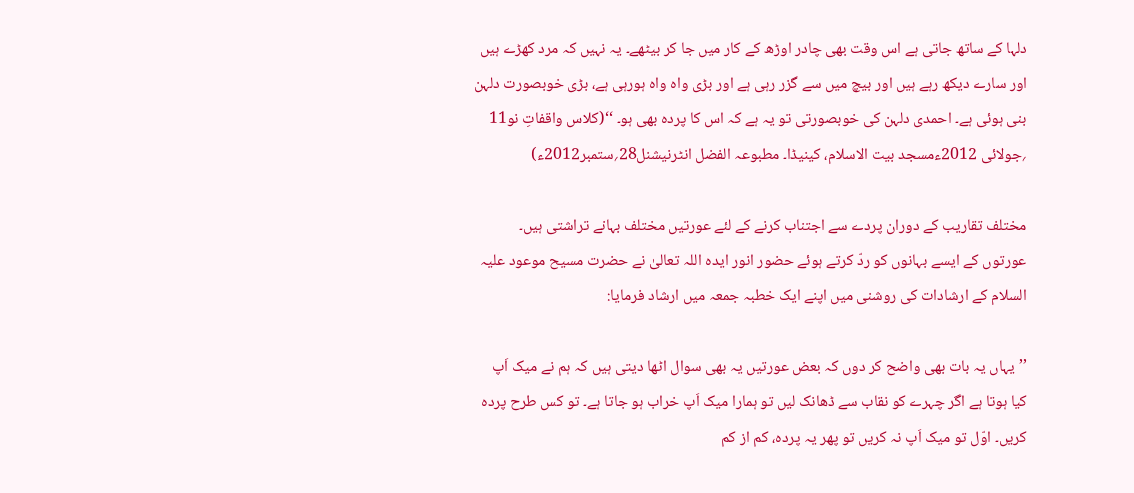دلہا کے ساتھ جاتی ہے اس وقت بھی چادر اوڑھ کے کار میں جا کر بیٹھے۔ یہ نہیں کہ مرد کھڑے ہیں اور سارے دیکھ رہے ہیں اور بیچ میں سے گزر رہی ہے اور بڑی واہ واہ ہورہی ہے، بڑی خوبصورت دلہن بنی ہوئی ہے۔ احمدی دلہن کی خوبصورتی تو یہ ہے کہ اس کا پردہ بھی ہو۔ ‘‘(کلاس واقفاتِ نو11 ؍جولائی 2012ءمسجد بیت الاسلام، کینیڈا۔ مطبوعہ الفضل انٹرنیشنل28؍ستمبر2012ء)

مختلف تقاریب کے دوران پردے سے اجتناب کرنے کے لئے عورتیں مختلف بہانے تراشتی ہیں۔ عورتوں کے ایسے بہانوں کو ردّ کرتے ہوئے حضور انور ایدہ اللہ تعالیٰ نے حضرت مسیح موعود علیہ السلام کے ارشادات کی روشنی میں اپنے ایک خطبہ جمعہ میں ارشاد فرمایا:

’’یہاں یہ بات بھی واضح کر دوں کہ بعض عورتیں یہ بھی سوال اٹھا دیتی ہیں کہ ہم نے میک اَپ کیا ہوتا ہے اگر چہرے کو نقاب سے ڈھانک لیں تو ہمارا میک اَپ خراب ہو جاتا ہے۔ تو کس طرح پردہ کریں۔ اوّل تو میک اَپ نہ کریں تو پھر یہ پردہ، کم از کم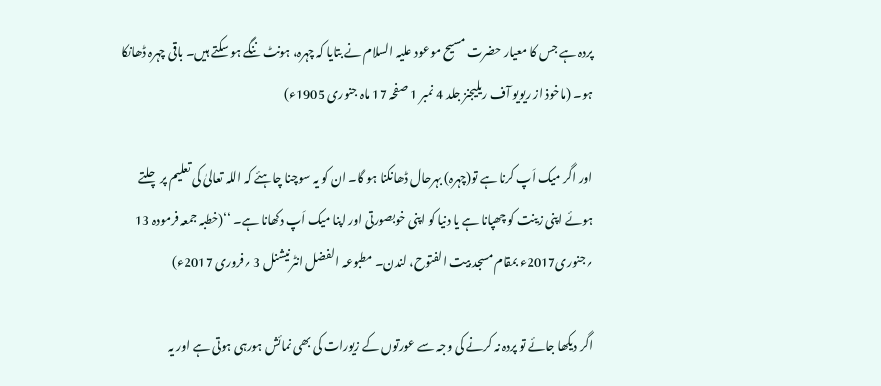پردہ ہے جس کا معیار حضرت مسیح موعود علیہ السلام نے بتایا کہ چہرہ، ہونٹ ننگے ہو سکتے ہیں۔ باقی چہرہ ڈھانکا ہو۔ (ماخوذ از ریویو آف ریلیجنز جلد 4 نمبر 1 صفحہ 17 ماہ جنوری 1905ء)

اور اگر میک اَپ کرنا ہے تو(چہرہ) بہرحال ڈھانکنا ہو گا۔ ان کو یہ سوچنا چاہئے کہ اللہ تعالیٰ کی تعلیم پر چلتے ہوئے اپنی زینت کو چھپانا ہے یا دنیا کو اپنی خوبصورتی اور اپنا میک اَپ دکھانا ہے۔ ‘‘(خطبہ جمعہ فرمودہ 13 ؍جنوری2017ء بمقام مسجد بیت الفتوح، لندن۔ مطبوعہ الفضل انٹرنیشنل 3 ؍فروری 2017ء)

اگر دیکھا جائے تو پردہ نہ کرنے کی وجہ سے عورتوں کے زیورات کی بھی نمائش ہورہی ہوتی ہے اور یہ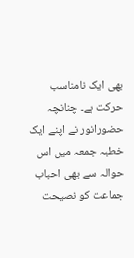بھی ایک نامناسب حرکت ہے۔ چنانچہ حضورانور نے اپنے ایک خطبہ جمعہ میں اس حوالہ سے بھی احباب جماعت کو نصیحت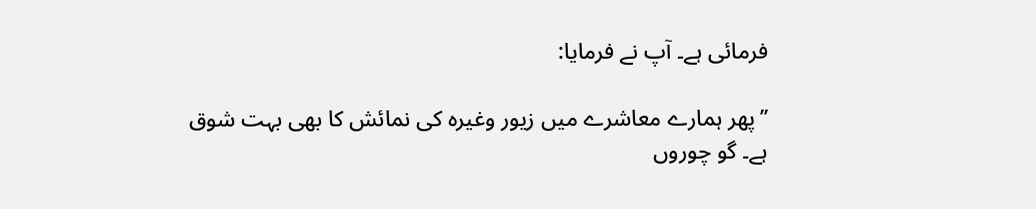فرمائی ہے۔ آپ نے فرمایا:

’’پھر ہمارے معاشرے میں زیور وغیرہ کی نمائش کا بھی بہت شوق ہے۔ گو چوروں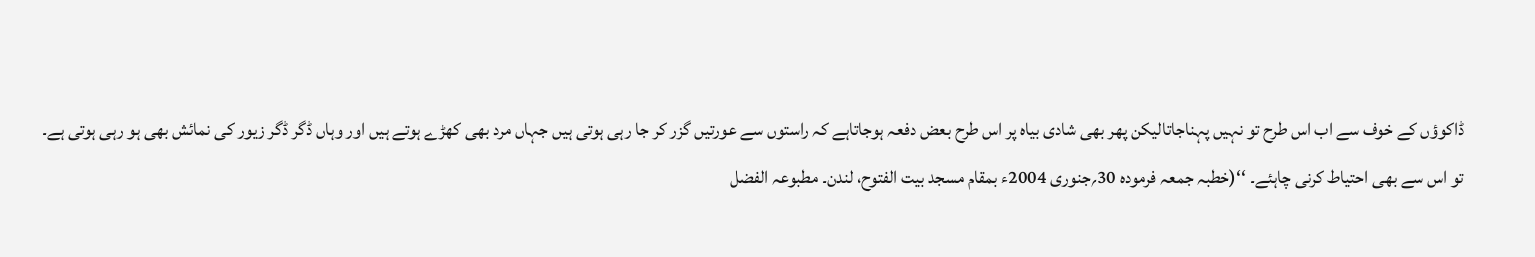ڈاکوؤں کے خوف سے اب اس طرح تو نہیں پہناجاتالیکن پھر بھی شادی بیاہ پر اس طرح بعض دفعہ ہوجاتاہے کہ راستوں سے عورتیں گزر کر جا رہی ہوتی ہیں جہاں مرد بھی کھڑے ہوتے ہیں اور وہاں ڈگر ڈگر زیور کی نمائش بھی ہو رہی ہوتی ہے۔ تو اس سے بھی احتیاط کرنی چاہئے۔ ‘‘(خطبہ جمعہ فرمودہ 30؍جنوری 2004ء بمقام مسجد بیت الفتوح، لندن۔ مطبوعہ الفضل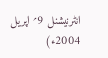انٹرنیشنل 9؍ اپریل 2004ء)